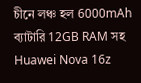চীনে লঞ্চ হল 6000mAh ব্যাটারি 12GB RAM সহ Huawei Nova 16z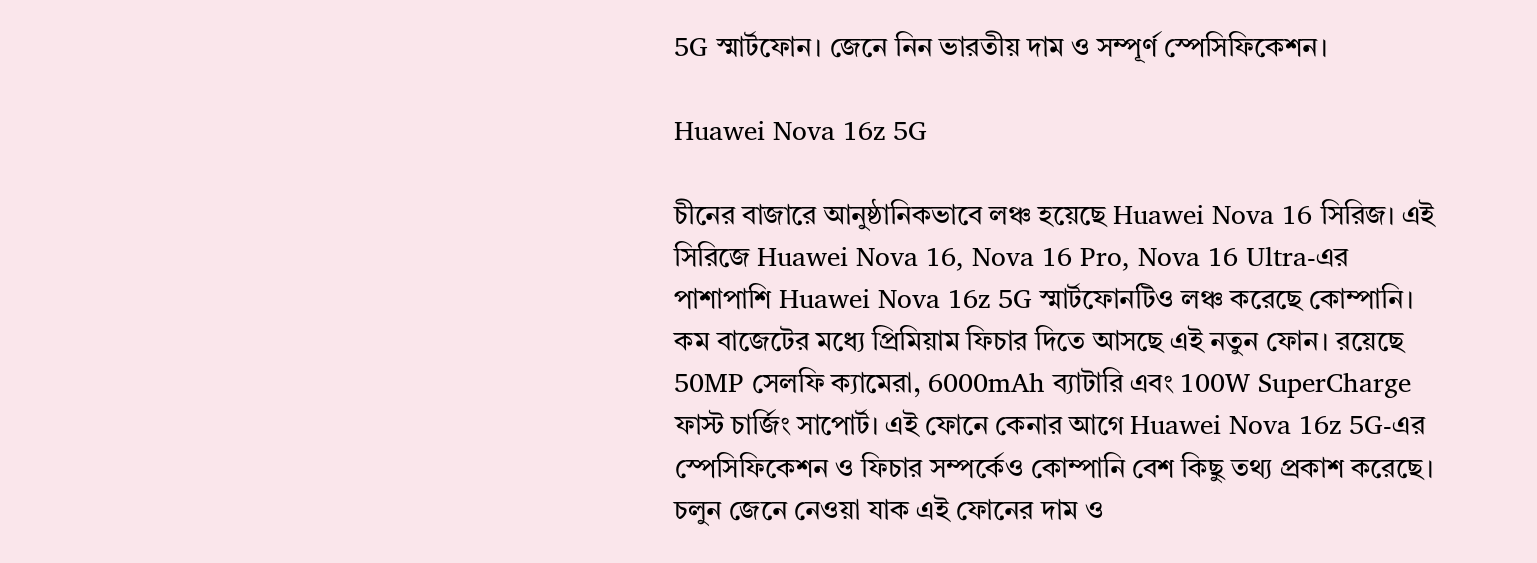5G স্মার্টফোন। জেনে নিন ভারতীয় দাম ও সম্পূর্ণ স্পেসিফিকেশন।

Huawei Nova 16z 5G

চীনের বাজারে আনুষ্ঠানিকভাবে লঞ্চ হয়েছে Huawei Nova 16 সিরিজ। এই সিরিজে Huawei Nova 16, Nova 16 Pro, Nova 16 Ultra-এর পাশাপাশি Huawei Nova 16z 5G স্মার্টফোনটিও লঞ্চ করেছে কোম্পানি। কম বাজেটের মধ্যে প্রিমিয়াম ফিচার দিতে আসছে এই নতুন ফোন। রয়েছে 50MP সেলফি ক্যামেরা, 6000mAh ব্যাটারি এবং 100W SuperCharge ফাস্ট চার্জিং সাপোর্ট। এই ফোনে কেনার আগে Huawei Nova 16z 5G-এর স্পেসিফিকেশন ও ফিচার সম্পর্কেও কোম্পানি বেশ কিছু তথ্য প্রকাশ করেছে। চলুন জেনে নেওয়া যাক এই ফোনের দাম ও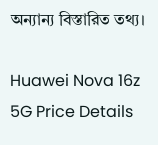অন্যান্য বিস্তারিত তথ্য।

Huawei Nova 16z 5G Price Details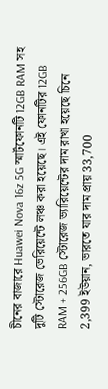চীনের বাজারে Huawei Nova 16z 5G স্মার্টফোনটি 12GB RAM সহ দুটি স্টোরেজ ভেরিয়েন্টে লঞ্চ করা হয়েছে। এই ফোনটির 12GB RAM + 256GB স্টোরেজ ভ্যারিয়েন্টের দাম রাখা হয়েছে চিনে 2,399 ইউয়ান, ভারতে যার দাম প্রায় 33,700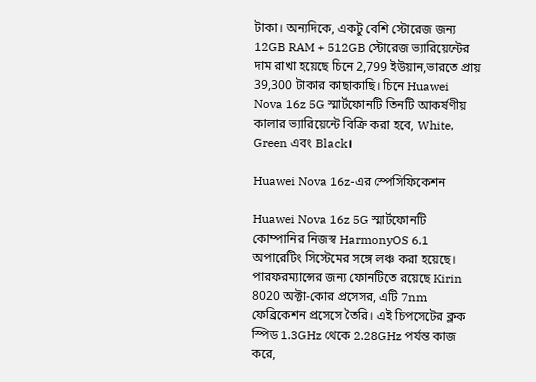টাকা। অন্যদিকে, একটু বেশি স্টোরেজ জন্য 12GB RAM + 512GB স্টোরেজ ভ্যারিয়েন্টের দাম রাখা হয়েছে চিনে 2,799 ইউয়ান,ভারতে প্রায় 39,300 টাকার কাছাকাছি। চিনে Huawei Nova 16z 5G স্মার্টফোনটি তিনটি আকর্ষণীয় কালার ভ্যারিয়েন্টে বিক্রি করা হবে, White, Green এবং Black।

Huawei Nova 16z-এর স্পেসিফিকেশন

Huawei Nova 16z 5G স্মার্টফোনটি কোম্পানির নিজস্ব HarmonyOS 6.1 অপারেটিং সিস্টেমের সঙ্গে লঞ্চ করা হয়েছে। পারফরম্যান্সের জন্য ফোনটিতে রয়েছে Kirin 8020 অক্টা-কোর প্রসেসর, এটি 7nm ফেব্রিকেশন প্রসেসে তৈরি। এই চিপসেটের ক্লক স্পিড 1.3GHz থেকে 2.28GHz পর্যন্ত কাজ করে,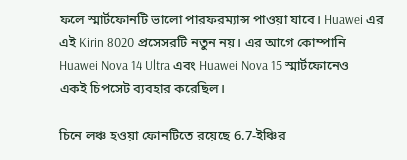ফলে স্মার্টফোনটি ভালো পারফরম্যান্স পাওয়া যাবে। Huawei এর এই Kirin 8020 প্রসেসরটি নতুন নয়। এর আগে কোম্পানি Huawei Nova 14 Ultra এবং Huawei Nova 15 স্মার্টফোনেও একই চিপসেট ব্যবহার করেছিল।

চিনে লঞ্চ হওয়া ফোনটিতে রয়েছে 6.7-ইঞ্চির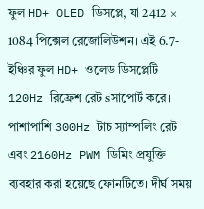ফুল HD+ OLED ডিসপ্লে, যা 2412 × 1084 পিক্সেল রেজোলিউশন। এই 6.7-ইঞ্চির ফুল HD+ ওলেড ডিসপ্লেটি 120Hz রিফ্রেশ রেট sসাপোর্ট করে। পাশাপাশি 300Hz টাচ স্যাম্পলিং রেট এবং 2160Hz PWM ডিমিং প্রযুক্তি ব্যবহার করা হয়েছে ফোনটিতে। দীর্ঘ সময়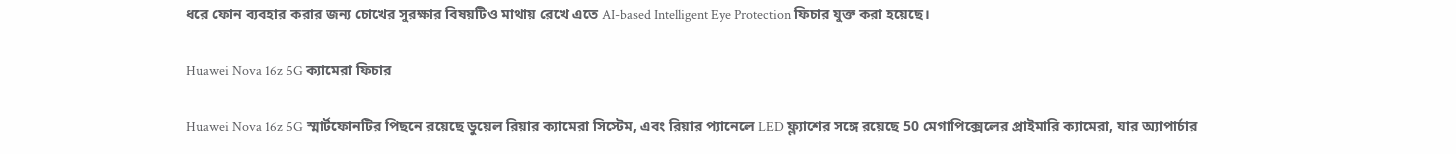ধরে ফোন ব্যবহার করার জন্য চোখের সুরক্ষার বিষয়টিও মাথায় রেখে এতে AI-based Intelligent Eye Protection ফিচার যুক্ত করা হয়েছে।

Huawei Nova 16z 5G ক্যামেরা ফিচার

Huawei Nova 16z 5G স্মার্টফোনটির পিছনে রয়েছে ডুয়েল রিয়ার ক্যামেরা সিস্টেম, এবং রিয়ার প্যানেলে LED ফ্ল্যাশের সঙ্গে রয়েছে 50 মেগাপিক্সেলের প্রাইমারি ক্যামেরা, যার অ্যাপার্চার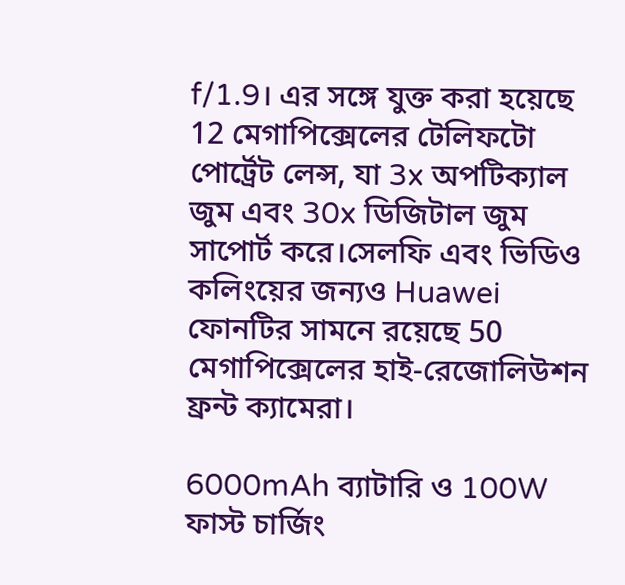f/1.9। এর সঙ্গে যুক্ত করা হয়েছে 12 মেগাপিক্সেলের টেলিফটো পোর্ট্রেট লেন্স, যা 3x অপটিক্যাল জুম এবং 30x ডিজিটাল জুম সাপোর্ট করে।সেলফি এবং ভিডিও কলিংয়ের জন্যও Huawei ফোনটির সামনে রয়েছে 50 মেগাপিক্সেলের হাই-রেজোলিউশন ফ্রন্ট ক্যামেরা।

6000mAh ব্যাটারি ও 100W ফাস্ট চার্জিং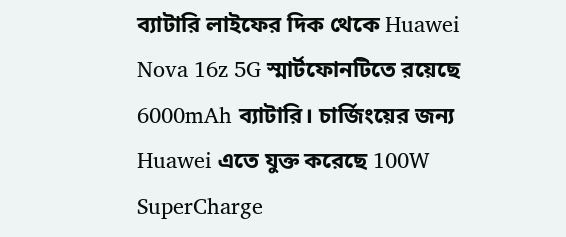ব্যাটারি লাইফের দিক থেকে Huawei Nova 16z 5G স্মার্টফোনটিতে রয়েছে 6000mAh ব্যাটারি। চার্জিংয়ের জন্য Huawei এতে যুক্ত করেছে 100W SuperCharge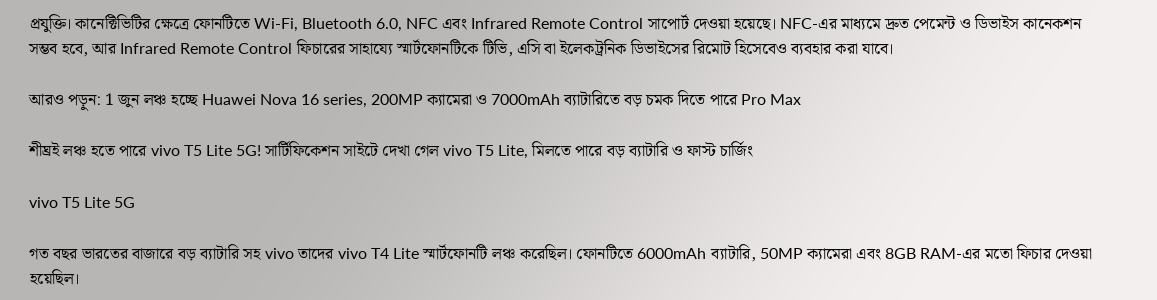প্রযুক্তি। কানেক্টিভিটির ক্ষেত্রে ফোনটিতে Wi-Fi, Bluetooth 6.0, NFC এবং Infrared Remote Control সাপোর্ট দেওয়া হয়েছে। NFC-এর মাধ্যমে দ্রুত পেমেন্ট ও ডিভাইস কানেকশন সম্ভব হবে, আর Infrared Remote Control ফিচারের সাহায্যে স্মার্টফোনটিকে টিভি, এসি বা ইলেকট্রনিক ডিভাইসের রিমোট হিসেবেও ব্যবহার করা যাবে।

আরও পড়ুন: 1 জুন লঞ্চ হচ্ছে Huawei Nova 16 series, 200MP ক্যামেরা ও 7000mAh ব্যাটারিতে বড় চমক দিতে পারে Pro Max

শীঘ্রই লঞ্চ হতে পারে vivo T5 Lite 5G! সার্টিফিকেশন সাইটে দেখা গেল vivo T5 Lite, মিলতে পারে বড় ব্যাটারি ও ফাস্ট চার্জিং

vivo T5 Lite 5G

গত বছর ভারতের বাজারে বড় ব্যাটারি সহ vivo তাদের vivo T4 Lite স্মার্টফোনটি লঞ্চ করেছিল। ফোনটিতে 6000mAh ব্যাটারি, 50MP ক্যামেরা এবং 8GB RAM-এর মতো ফিচার দেওয়া হয়েছিল।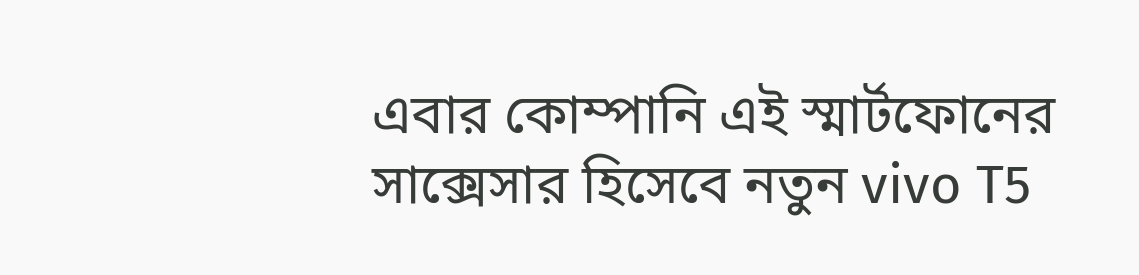এবার কোম্পানি এই স্মার্টফোনের সাক্সেসার হিসেবে নতুন vivo T5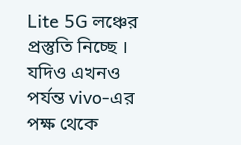Lite 5G লঞ্চের প্রস্তুতি নিচ্ছে । যদিও এখনও পর্যন্ত vivo-এর পক্ষ থেকে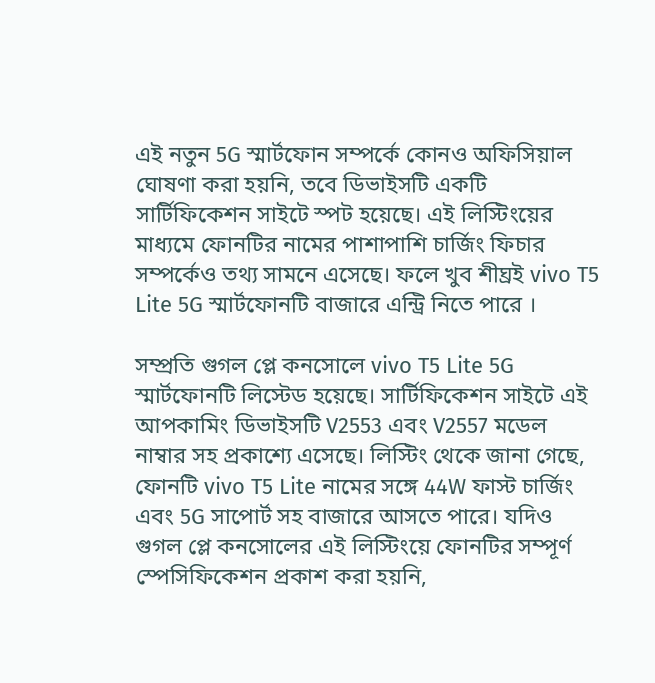এই নতুন 5G স্মার্টফোন সম্পর্কে কোনও অফিসিয়াল ঘোষণা করা হয়নি, তবে ডিভাইসটি একটি সার্টিফিকেশন সাইটে স্পট হয়েছে। এই লিস্টিংয়ের মাধ্যমে ফোনটির নামের পাশাপাশি চার্জিং ফিচার সম্পর্কেও তথ্য সামনে এসেছে। ফলে খুব শীঘ্রই vivo T5 Lite 5G স্মার্টফোনটি বাজারে এন্ট্রি নিতে পারে ।

সম্প্রতি গুগল প্লে কনসোলে vivo T5 Lite 5G স্মার্টফোনটি লিস্টেড হয়েছে। সার্টিফিকেশন সাইটে এই আপকামিং ডিভাইসটি V2553 এবং V2557 মডেল নাম্বার সহ প্রকাশ্যে এসেছে। লিস্টিং থেকে জানা গেছে, ফোনটি vivo T5 Lite নামের সঙ্গে 44W ফাস্ট চার্জিং এবং 5G সাপোর্ট সহ বাজারে আসতে পারে। যদিও গুগল প্লে কনসোলের এই লিস্টিংয়ে ফোনটির সম্পূর্ণ স্পেসিফিকেশন প্রকাশ করা হয়নি,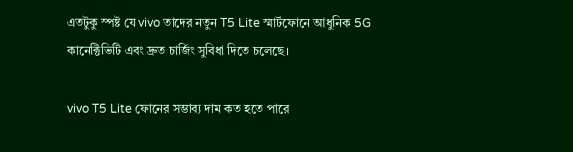এতটুকু স্পষ্ট যে vivo তাদের নতুন T5 Lite স্মার্টফোনে আধুনিক 5G কানেক্টিভিটি এবং দ্রুত চার্জিং সুবিধা দিতে চলেছে।

vivo T5 Lite ফোনের সম্ভাব্য দাম কত হতে পারে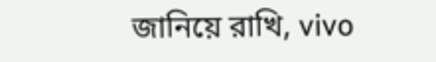জানিয়ে রাখি, vivo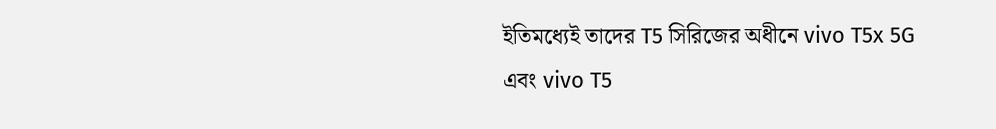ইতিমধ্যেই তাদের T5 সিরিজের অধীনে vivo T5x 5G এবং vivo T5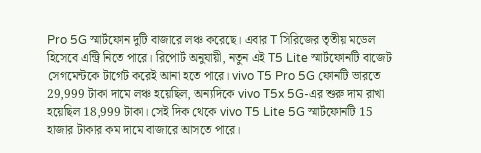Pro 5G স্মার্টফোন দুটি বাজারে লঞ্চ করেছে। এবার T সিরিজের তৃতীয় মডেল হিসেবে এন্ট্রি নিতে পারে। রিপোর্ট অনুযায়ী, নতুন এই T5 Lite স্মার্টফোনটি বাজেট সেগমেন্টকে টার্গেট করেই আনা হতে পারে। vivo T5 Pro 5G ফোনটি ভারতে 29,999 টাকা দামে লঞ্চ হয়েছিল, অন্যদিকে vivo T5x 5G-এর শুরু দাম রাখা হয়েছিল 18,999 টাকা। সেই দিক থেকে vivo T5 Lite 5G স্মার্টফোনটি 15 হাজার টাকার কম দামে বাজারে আসতে পারে।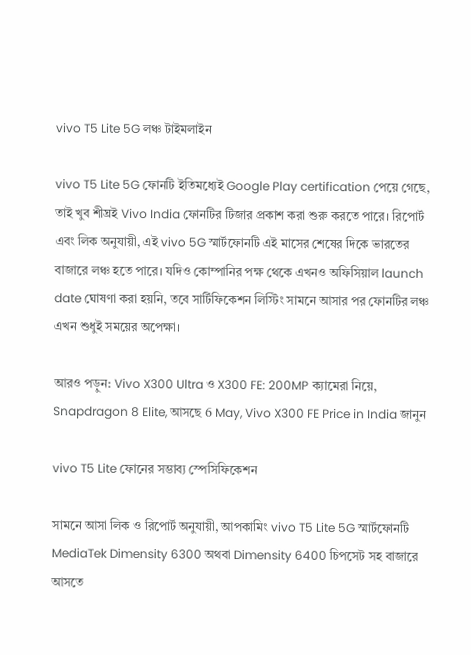vivo T5 Lite 5G লঞ্চ টাইমলাইন

vivo T5 Lite 5G ফোনটি ইতিমধ্যেই Google Play certification পেয়ে গেছে, তাই খুব শীঘ্রই Vivo India ফোনটির টিজার প্রকাশ করা শুরু করতে পারে। রিপোর্ট এবং লিক অনুযায়ী, এই vivo 5G স্মার্টফোনটি এই মাসের শেষের দিকে ভারতের বাজারে লঞ্চ হতে পারে। যদিও কোম্পানির পক্ষ থেকে এখনও অফিসিয়াল launch date ঘোষণা করা হয়নি, তবে সার্টিফিকেশন লিস্টিং সামনে আসার পর ফোনটির লঞ্চ এখন শুধুই সময়ের অপেক্ষা।

আরও পড়ুন: Vivo X300 Ultra ও X300 FE: 200MP ক্যামেরা নিয়ে, Snapdragon 8 Elite, আসছে 6 May, Vivo X300 FE Price in India জানুন

vivo T5 Lite ফোনের সম্ভাব্য স্পেসিফিকেশন

সামনে আসা লিক ও রিপোর্ট অনুযায়ী, আপকামিং vivo T5 Lite 5G স্মার্টফোনটি MediaTek Dimensity 6300 অথবা Dimensity 6400 চিপসেট সহ বাজারে আসতে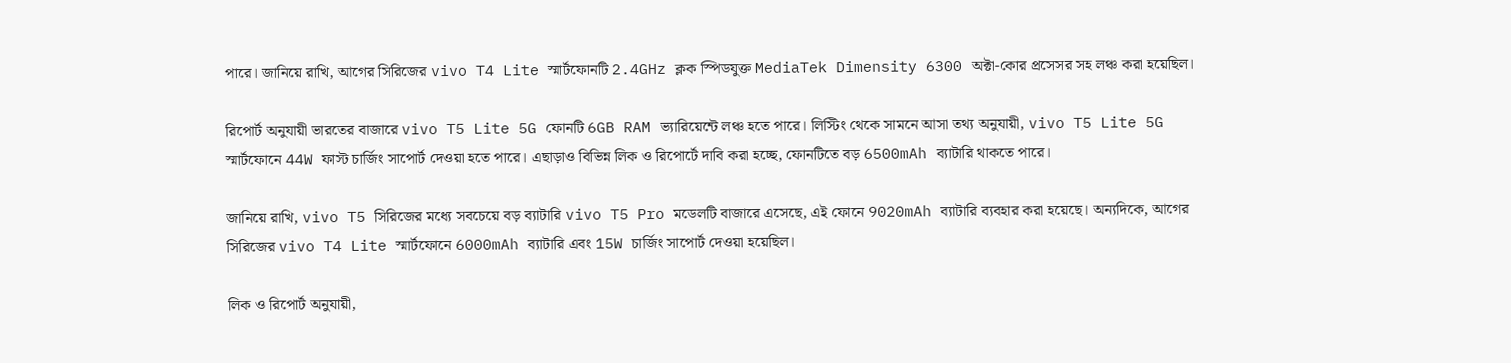পারে। জানিয়ে রাখি, আগের সিরিজের vivo T4 Lite স্মার্টফোনটি 2.4GHz ক্লক স্পিডযুক্ত MediaTek Dimensity 6300 অক্টা-কোর প্রসেসর সহ লঞ্চ করা হয়েছিল।

রিপোর্ট অনুযায়ী ভারতের বাজারে vivo T5 Lite 5G ফোনটি 6GB RAM ভ্যারিয়েন্টে লঞ্চ হতে পারে। লিস্টিং থেকে সামনে আসা তথ্য অনুযায়ী, vivo T5 Lite 5G স্মার্টফোনে 44W ফাস্ট চার্জিং সাপোর্ট দেওয়া হতে পারে। এছাড়াও বিভিন্ন লিক ও রিপোর্টে দাবি করা হচ্ছে, ফোনটিতে বড় 6500mAh ব্যাটারি থাকতে পারে।

জানিয়ে রাখি, vivo T5 সিরিজের মধ্যে সবচেয়ে বড় ব্যাটারি vivo T5 Pro মডেলটি বাজারে এসেছে, এই ফোনে 9020mAh ব্যাটারি ব্যবহার করা হয়েছে। অন্যদিকে, আগের সিরিজের vivo T4 Lite স্মার্টফোনে 6000mAh ব্যাটারি এবং 15W চার্জিং সাপোর্ট দেওয়া হয়েছিল।

লিক ও রিপোর্ট অনুযায়ী,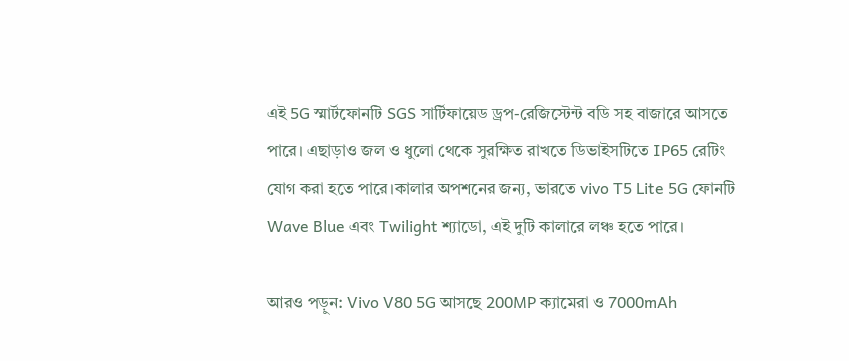এই 5G স্মার্টফোনটি SGS সার্টিফায়েড ড্রপ-রেজিস্টেন্ট বডি সহ বাজারে আসতে পারে। এছাড়াও জল ও ধুলো থেকে সুরক্ষিত রাখতে ডিভাইসটিতে IP65 রেটিং যোগ করা হতে পারে।কালার অপশনের জন্য, ভারতে vivo T5 Lite 5G ফোনটি Wave Blue এবং Twilight শ্যাডো, এই দুটি কালারে লঞ্চ হতে পারে।

আরও পড়ুন: Vivo V80 5G আসছে 200MP ক্যামেরা ও 7000mAh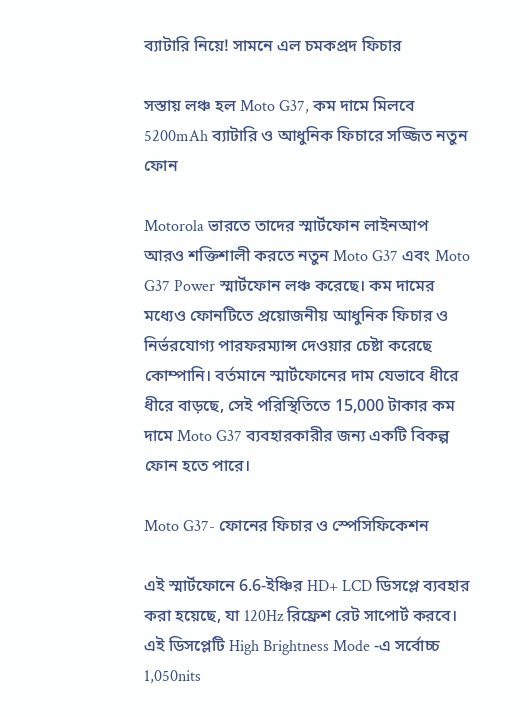ব্যাটারি নিয়ে! সামনে এল চমকপ্রদ ফিচার

সস্তায় লঞ্চ হল Moto G37, কম দামে মিলবে 5200mAh ব্যাটারি ও আধুনিক ফিচারে সজ্জিত নতুন ফোন

Motorola ভারতে তাদের স্মার্টফোন লাইনআপ আরও শক্তিশালী করতে নতুন Moto G37 এবং Moto G37 Power স্মার্টফোন লঞ্চ করেছে। কম দামের মধ্যেও ফোনটিতে প্রয়োজনীয় আধুনিক ফিচার ও নির্ভরযোগ্য পারফরম্যান্স দেওয়ার চেষ্টা করেছে কোম্পানি। বর্তমানে স্মার্টফোনের দাম যেভাবে ধীরে ধীরে বাড়ছে, সেই পরিস্থিতিতে 15,000 টাকার কম দামে Moto G37 ব্যবহারকারীর জন্য একটি বিকল্প ফোন হতে পারে।

Moto G37- ফোনের ফিচার ও স্পেসিফিকেশন

এই স্মার্টফোনে 6.6-ইঞ্চির HD+ LCD ডিসপ্লে ব্যবহার করা হয়েছে, যা 120Hz রিফ্রেশ রেট সাপোর্ট করবে। এই ডিসপ্লেটি High Brightness Mode -এ সর্বোচ্চ 1,050nits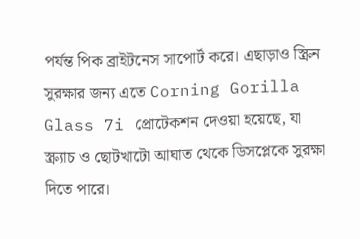পর্যন্ত পিক ব্রাইটনেস সাপোর্ট করে। এছাড়াও স্ক্রিন সুরক্ষার জন্য এতে Corning Gorilla Glass 7i প্রোটেকশন দেওয়া হয়েছে, যা স্ক্র্যাচ ও ছোটখাটো আঘাত থেকে ডিসপ্লেকে সুরক্ষা দিতে পারে।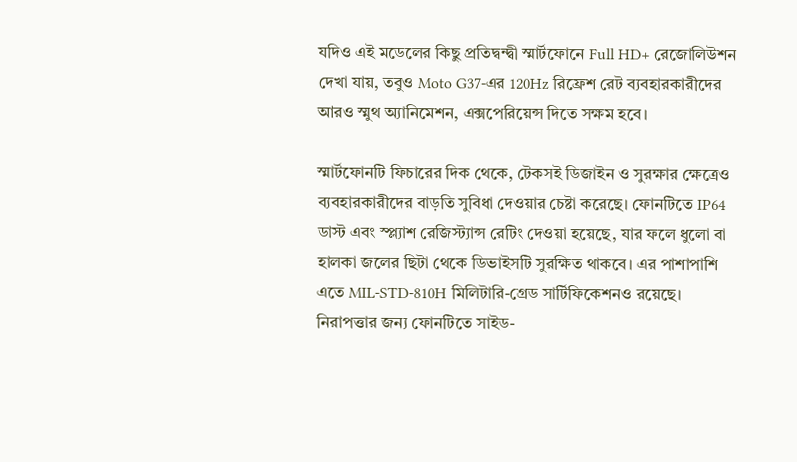যদিও এই মডেলের কিছু প্রতিদ্বন্দ্বী স্মার্টফোনে Full HD+ রেজোলিউশন দেখা যায়, তবুও Moto G37-এর 120Hz রিফ্রেশ রেট ব্যবহারকারীদের আরও স্মুথ অ্যানিমেশন, এক্সপেরিয়েন্স দিতে সক্ষম হবে।

স্মার্টফোনটি ফিচারের দিক থেকে, টেকসই ডিজাইন ও সুরক্ষার ক্ষেত্রেও ব্যবহারকারীদের বাড়তি সুবিধা দেওয়ার চেষ্টা করেছে। ফোনটিতে IP64 ডাস্ট এবং স্প্ল্যাশ রেজিস্ট্যান্স রেটিং দেওয়া হয়েছে, যার ফলে ধুলো বা হালকা জলের ছিটা থেকে ডিভাইসটি সুরক্ষিত থাকবে। এর পাশাপাশি এতে MIL-STD-810H মিলিটারি-গ্রেড সার্টিফিকেশনও রয়েছে। নিরাপত্তার জন্য ফোনটিতে সাইড-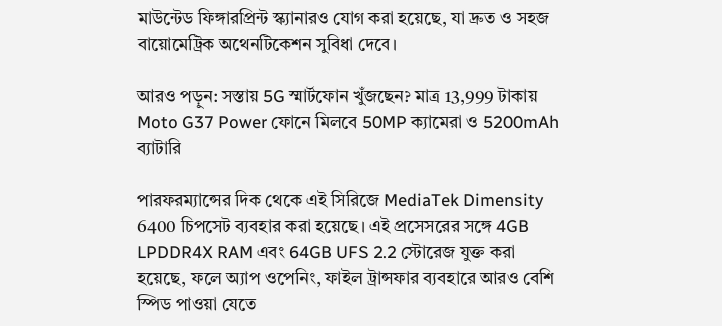মাউন্টেড ফিঙ্গারপ্রিন্ট স্ক্যানারও যোগ করা হয়েছে, যা দ্রুত ও সহজ বায়োমেট্রিক অথেনটিকেশন সুবিধা দেবে।

আরও পড়ুন: সস্তায় 5G স্মার্টফোন খুঁজছেন? মাত্র 13,999 টাকায় Moto G37 Power ফোনে মিলবে 50MP ক্যামেরা ও 5200mAh ব্যাটারি

পারফরম্যান্সের দিক থেকে এই সিরিজে MediaTek Dimensity 6400 চিপসেট ব্যবহার করা হয়েছে। এই প্রসেসরের সঙ্গে 4GB LPDDR4X RAM এবং 64GB UFS 2.2 স্টোরেজ যুক্ত করা হয়েছে, ফলে অ্যাপ ওপেনিং, ফাইল ট্রান্সফার ব্যবহারে আরও বেশি স্পিড পাওয়া যেতে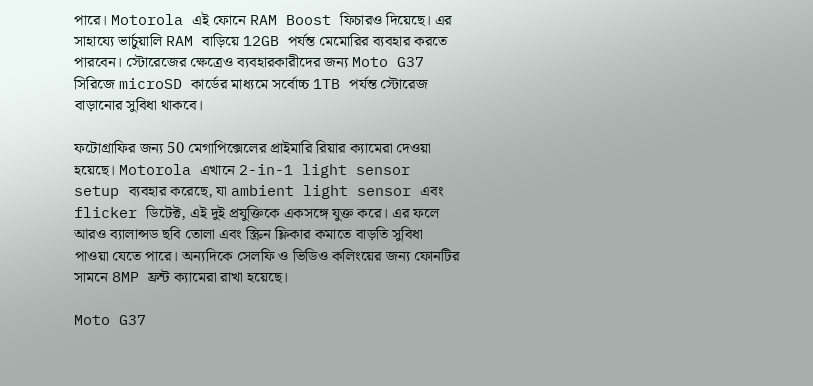পারে। Motorola এই ফোনে RAM Boost ফিচারও দিয়েছে। এর সাহায্যে ভার্চুয়ালি RAM বাড়িয়ে 12GB পর্যন্ত মেমোরির ব্যবহার করতে পারবেন। স্টোরেজের ক্ষেত্রেও ব্যবহারকারীদের জন্য Moto G37 সিরিজে microSD কার্ডের মাধ্যমে সর্বোচ্চ 1TB পর্যন্ত স্টোরেজ বাড়ানোর সুবিধা থাকবে।

ফটোগ্রাফির জন্য 50 মেগাপিক্সেলের প্রাইমারি রিয়ার ক্যামেরা দেওয়া হয়েছে। Motorola এখানে 2-in-1 light sensor setup ব্যবহার করেছে, যা ambient light sensor এবং flicker ডিটেক্ট, এই দুই প্রযুক্তিকে একসঙ্গে যুক্ত করে। এর ফলে আরও ব্যালান্সড ছবি তোলা এবং স্ক্রিন ফ্লিকার কমাতে বাড়তি সুবিধা পাওয়া যেতে পারে। অন্যদিকে সেলফি ও ভিডিও কলিংয়ের জন্য ফোনটির সামনে 8MP ফ্রন্ট ক্যামেরা রাখা হয়েছে।

Moto G37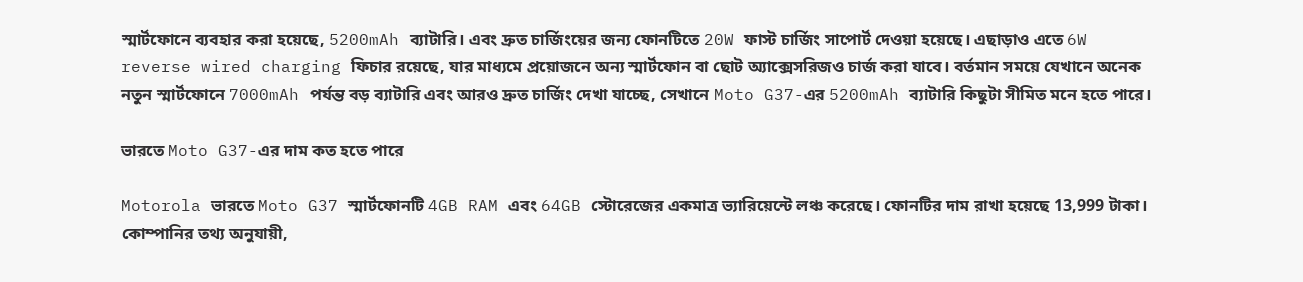স্মার্টফোনে ব্যবহার করা হয়েছে, 5200mAh ব্যাটারি। এবং দ্রুত চার্জিংয়ের জন্য ফোনটিতে 20W ফাস্ট চার্জিং সাপোর্ট দেওয়া হয়েছে। এছাড়াও এতে 6W reverse wired charging ফিচার রয়েছে, যার মাধ্যমে প্রয়োজনে অন্য স্মার্টফোন বা ছোট অ্যাক্সেসরিজও চার্জ করা যাবে। বর্তমান সময়ে যেখানে অনেক নতুন স্মার্টফোনে 7000mAh পর্যন্ত বড় ব্যাটারি এবং আরও দ্রুত চার্জিং দেখা যাচ্ছে, সেখানে Moto G37-এর 5200mAh ব্যাটারি কিছুটা সীমিত মনে হতে পারে।

ভারতে Moto G37-এর দাম কত হতে পারে

Motorola ভারতে Moto G37 স্মার্টফোনটি 4GB RAM এবং 64GB স্টোরেজের একমাত্র ভ্যারিয়েন্টে লঞ্চ করেছে। ফোনটির দাম রাখা হয়েছে 13,999 টাকা। কোম্পানির তথ্য অনুযায়ী,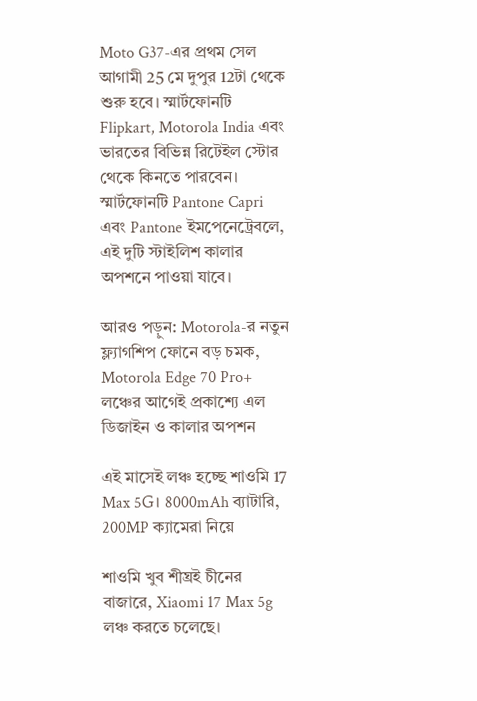Moto G37-এর প্রথম সেল আগামী 25 মে দুপুর 12টা থেকে শুরু হবে। স্মার্টফোনটি Flipkart, Motorola India এবং ভারতের বিভিন্ন রিটেইল স্টোর থেকে কিনতে পারবেন। স্মার্টফোনটি Pantone Capri এবং Pantone ইমপেনেট্রেবলে, এই দুটি স্টাইলিশ কালার অপশনে পাওয়া যাবে।

আরও পড়ুন: Motorola-র নতুন ফ্ল্যাগশিপ ফোনে বড় চমক, Motorola Edge 70 Pro+ লঞ্চের আগেই প্রকাশ্যে এল ডিজাইন ও কালার অপশন

এই মাসেই লঞ্চ হচ্ছে শাওমি 17 Max 5G। 8000mAh ব্যাটারি, 200MP ক্যামেরা নিয়ে

শাওমি খুব শীঘ্রই চীনের বাজারে, Xiaomi 17 Max 5g লঞ্চ করতে চলেছে।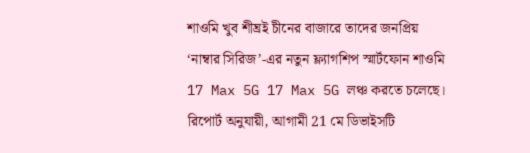শাওমি খুব শীঘ্রই চীনের বাজারে তাদের জনপ্রিয় ‘নাম্বার সিরিজ’-এর নতুন ফ্ল্যাগশিপ স্মার্টফোন শাওমি 17 Max 5G 17 Max 5G লঞ্চ করতে চলেছে। রিপোর্ট অনুযায়ী, আগামী 21 মে ডিভাইসটি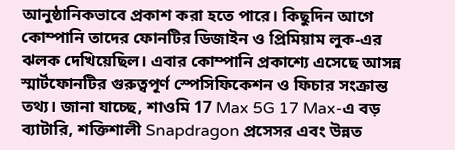আনুষ্ঠানিকভাবে প্রকাশ করা হতে পারে। কিছুদিন আগে কোম্পানি তাদের ফোনটির ডিজাইন ও প্রিমিয়াম লুক-এর ঝলক দেখিয়েছিল। এবার কোম্পানি প্রকাশ্যে এসেছে আসন্ন স্মার্টফোনটির গুরুত্বপূর্ণ স্পেসিফিকেশন ও ফিচার সংক্রান্ত তথ্য। জানা যাচ্ছে, শাওমি 17 Max 5G 17 Max-এ বড় ব্যাটারি, শক্তিশালী Snapdragon প্রসেসর এবং উন্নত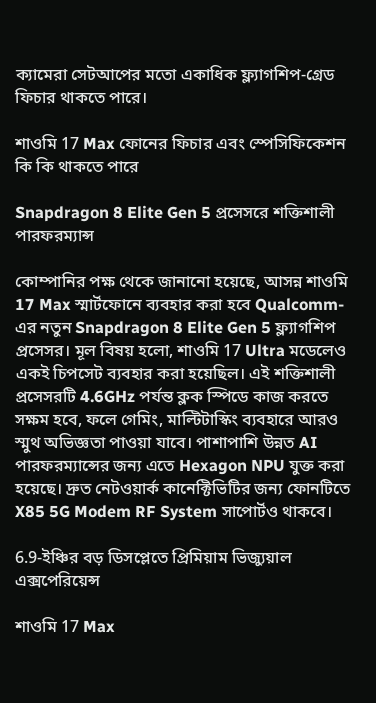ক্যামেরা সেটআপের মতো একাধিক ফ্ল্যাগশিপ-গ্রেড ফিচার থাকতে পারে।

শাওমি 17 Max ফোনের ফিচার এবং স্পেসিফিকেশন কি কি থাকতে পারে

Snapdragon 8 Elite Gen 5 প্রসেসরে শক্তিশালী পারফরম্যান্স

কোম্পানির পক্ষ থেকে জানানো হয়েছে, আসন্ন শাওমি 17 Max স্মার্টফোনে ব্যবহার করা হবে Qualcomm-এর নতুন Snapdragon 8 Elite Gen 5 ফ্ল্যাগশিপ প্রসেসর। মূল বিষয় হলো, শাওমি 17 Ultra মডেলেও একই চিপসেট ব্যবহার করা হয়েছিল। এই শক্তিশালী প্রসেসরটি 4.6GHz পর্যন্ত ক্লক স্পিডে কাজ করতে সক্ষম হবে, ফলে গেমিং, মাল্টিটাস্কিং ব্যবহারে আরও স্মুথ অভিজ্ঞতা পাওয়া যাবে। পাশাপাশি উন্নত AI পারফরম্যান্সের জন্য এতে Hexagon NPU যুক্ত করা হয়েছে। দ্রুত নেটওয়ার্ক কানেক্টিভিটির জন্য ফোনটিতে X85 5G Modem RF System সাপোর্টও থাকবে।

6.9-ইঞ্চির বড় ডিসপ্লেতে প্রিমিয়াম ভিজ্যুয়াল এক্সপেরিয়েন্স

শাওমি 17 Max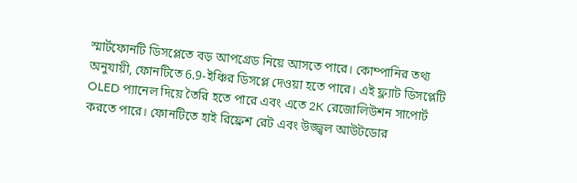স্মার্টফোনটি ডিসপ্লেতে বড় আপগ্রেড নিয়ে আসতে পারে। কোম্পানির তথ্য অনুযায়ী, ফোনটিতে 6.9-ইঞ্চির ডিসপ্লে দেওয়া হতে পারে। এই ফ্ল্যাট ডিসপ্লেটি OLED প্যানেল দিয়ে তৈরি হতে পারে এবং এতে 2K রেজোলিউশন সাপোর্ট করতে পারে। ফোনটিতে হাই রিফ্রেশ রেট এবং উজ্জ্বল আউটডোর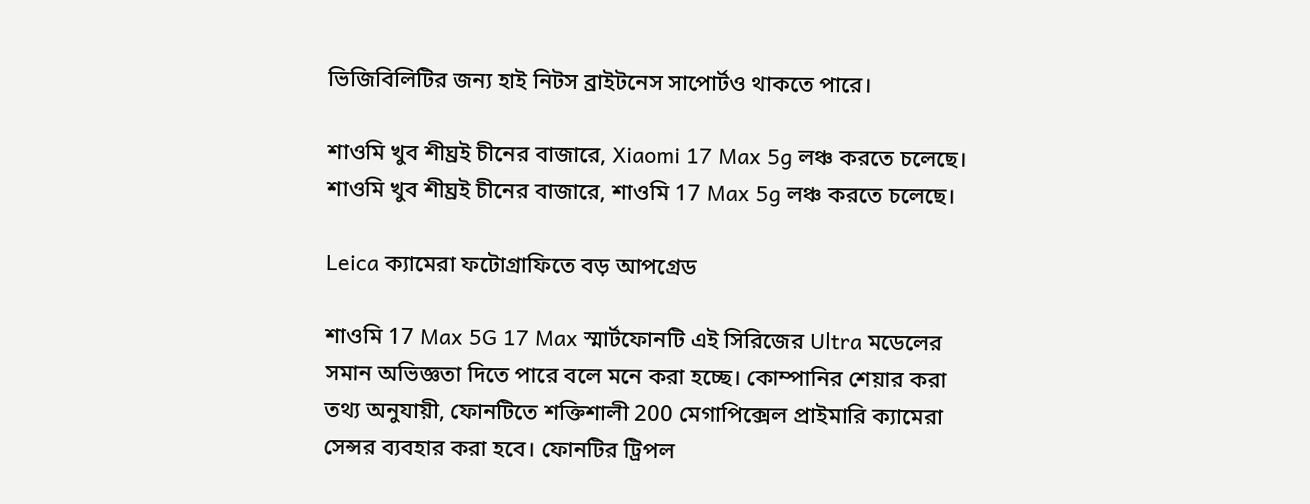ভিজিবিলিটির জন্য হাই নিটস ব্রাইটনেস সাপোর্টও থাকতে পারে।

শাওমি খুব শীঘ্রই চীনের বাজারে, Xiaomi 17 Max 5g লঞ্চ করতে চলেছে।
শাওমি খুব শীঘ্রই চীনের বাজারে, শাওমি 17 Max 5g লঞ্চ করতে চলেছে।

Leica ক্যামেরা ফটোগ্রাফিতে বড় আপগ্রেড

শাওমি 17 Max 5G 17 Max স্মার্টফোনটি এই সিরিজের Ultra মডেলের সমান অভিজ্ঞতা দিতে পারে বলে মনে করা হচ্ছে। কোম্পানির শেয়ার করা তথ্য অনুযায়ী, ফোনটিতে শক্তিশালী 200 মেগাপিক্সেল প্রাইমারি ক্যামেরা সেন্সর ব্যবহার করা হবে। ফোনটির ট্রিপল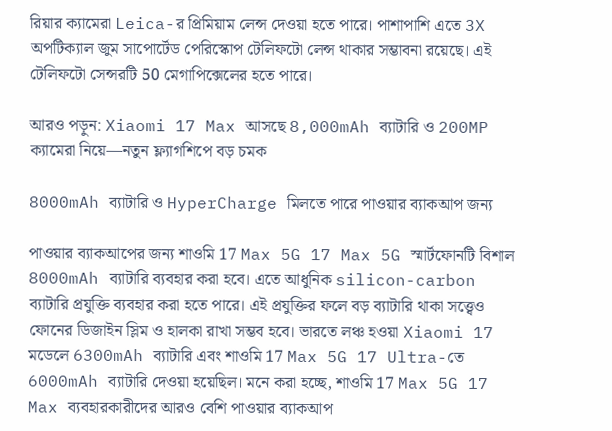রিয়ার ক্যামেরা Leica-র প্রিমিয়াম লেন্স দেওয়া হতে পারে। পাশাপাশি এতে 3X অপটিক্যাল জুম সাপোর্টেড পেরিস্কোপ টেলিফটো লেন্স থাকার সম্ভাবনা রয়েছে। এই টেলিফটো সেন্সরটি 50 মেগাপিক্সেলের হতে পারে।

আরও পড়ুন: Xiaomi 17 Max আসছে 8,000mAh ব্যাটারি ও 200MP ক্যামেরা নিয়ে—নতুন ফ্ল্যাগশিপে বড় চমক

8000mAh ব্যাটারি ও HyperCharge মিলতে পারে পাওয়ার ব্যাকআপ জন্য

পাওয়ার ব্যাকআপের জন্য শাওমি 17 Max 5G 17 Max 5G স্মার্টফোনটি বিশাল 8000mAh ব্যাটারি ব্যবহার করা হবে। এতে আধুনিক silicon-carbon ব্যাটারি প্রযুক্তি ব্যবহার করা হতে পারে। এই প্রযুক্তির ফলে বড় ব্যাটারি থাকা সত্ত্বেও ফোনের ডিজাইন স্লিম ও হালকা রাখা সম্ভব হবে। ভারতে লঞ্চ হওয়া Xiaomi 17 মডেলে 6300mAh ব্যাটারি এবং শাওমি 17 Max 5G 17 Ultra-তে 6000mAh ব্যাটারি দেওয়া হয়েছিল। মনে করা হচ্ছে, শাওমি 17 Max 5G 17 Max ব্যবহারকারীদের আরও বেশি পাওয়ার ব্যাকআপ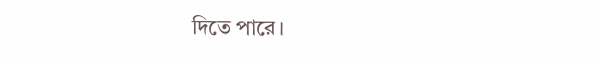দিতে পারে।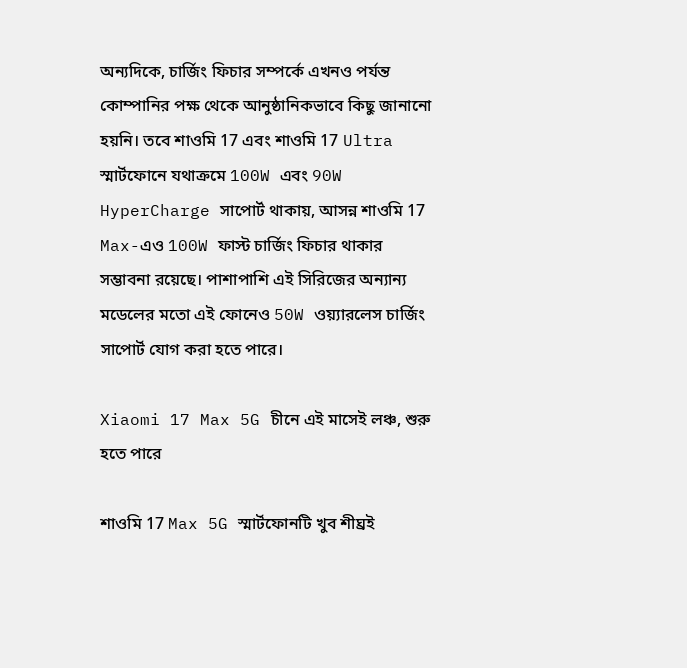অন্যদিকে, চার্জিং ফিচার সম্পর্কে এখনও পর্যন্ত কোম্পানির পক্ষ থেকে আনুষ্ঠানিকভাবে কিছু জানানো হয়নি। তবে শাওমি 17 এবং শাওমি 17 Ultra স্মার্টফোনে যথাক্রমে 100W এবং 90W HyperCharge সাপোর্ট থাকায়, আসন্ন শাওমি 17 Max-এও 100W ফাস্ট চার্জিং ফিচার থাকার সম্ভাবনা রয়েছে। পাশাপাশি এই সিরিজের অন্যান্য মডেলের মতো এই ফোনেও 50W ওয়্যারলেস চার্জিং সাপোর্ট যোগ করা হতে পারে।

Xiaomi 17 Max 5G চীনে এই মাসেই লঞ্চ, শুরু হতে পারে

শাওমি 17 Max 5G স্মার্টফোনটি খুব শীঘ্রই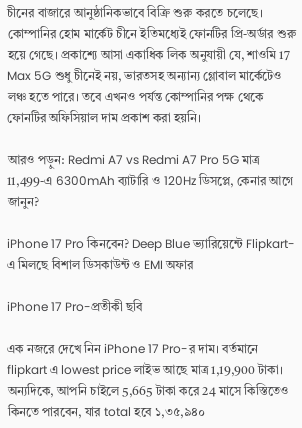চীনের বাজারে আনুষ্ঠানিকভাবে বিক্রি শুরু করতে চলেছে। কোম্পানির হোম মার্কেট চীনে ইতিমধ্যেই ফোনটির প্রি-অর্ডার শুরু হয়ে গেছে। প্রকাশ্যে আসা একাধিক লিক অনুযায়ী যে, শাওমি 17 Max 5G শুধু চীনেই নয়, ভারতসহ অন্যান্য গ্লোবাল মার্কেটেও লঞ্চ হতে পারে। তবে এখনও পর্যন্ত কোম্পানির পক্ষ থেকে ফোনটির অফিসিয়াল দাম প্রকাশ করা হয়নি।

আরও পড়ুন: Redmi A7 vs Redmi A7 Pro 5G মাত্র 11,499-এ 6300mAh ব্যাটারি ও 120Hz ডিসপ্লে, কেনার আগে জানুন?

iPhone 17 Pro কিনবেন? Deep Blue ভ্যারিয়েন্টে Flipkart-এ মিলছে বিশাল ডিসকাউন্ট ও EMI অফার

iPhone 17 Pro-প্রতীকী ছবি

এক নজরে দেখে নিন iPhone 17 Pro-র দাম। বর্তমানে flipkart এ lowest price লাইভ আছে মাত্র 1,19,900 টাকা। অন্যদিকে, আপনি চাইলে 5,665 টাকা করে 24 মাসে কিস্তিতেও কিনতে পারবেন, যার total হবে ১,৩৫,৯৪০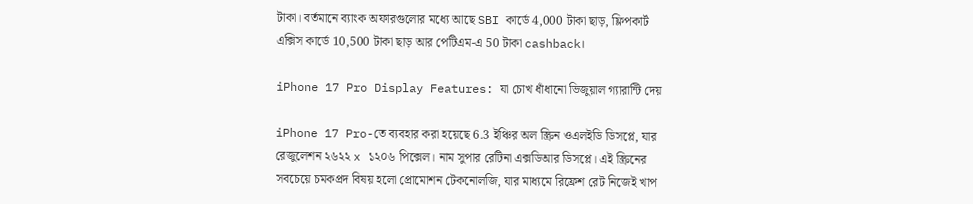টাকা। বর্তমানে ব্যাংক অফারগুলোর মধ্যে আছে SBI কার্ডে 4,000 টাকা ছাড়, ফ্লিপকার্ট এক্সিস কার্ডে 10,500 টাকা ছাড় আর পেটিএম-এ 50 টাকা cashback।

iPhone 17 Pro Display Features: যা চোখ ধাঁধানো ভিজুয়াল গ্যারান্টি দেয়

iPhone 17 Pro-তে ব্যবহার করা হয়েছে 6.3 ইঞ্চির অল স্ক্রিন ওএলইডি ডিসপ্লে, যার রেজুলেশন ২৬২২ x ১২০৬ পিক্সেল। নাম সুপার রেটিনা এক্সডিআর ডিসপ্লে। এই স্ক্রিনের সবচেয়ে চমকপ্রদ বিষয় হলো প্রোমোশন টেকনোলজি, যার মাধ্যমে রিফ্রেশ রেট নিজেই খাপ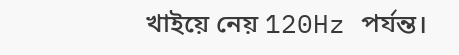খাইয়ে নেয় 120Hz পর্যন্ত।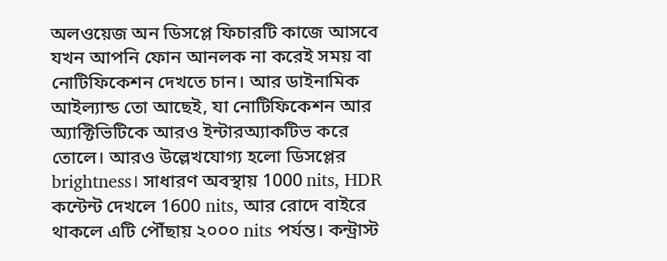অলওয়েজ অন ডিসপ্লে ফিচারটি কাজে আসবে যখন আপনি ফোন আনলক না করেই সময় বা নোটিফিকেশন দেখতে চান। আর ডাইনামিক আইল্যান্ড তো আছেই, যা নোটিফিকেশন আর অ্যাক্টিভিটিকে আরও ইন্টারঅ্যাকটিভ করে তোলে। আরও উল্লেখযোগ্য হলো ডিসপ্লের brightness। সাধারণ অবস্থায় 1000 nits, HDR কন্টেন্ট দেখলে 1600 nits, আর রোদে বাইরে থাকলে এটি পৌঁছায় ২০০০ nits পর্যন্ত। কন্ট্রাস্ট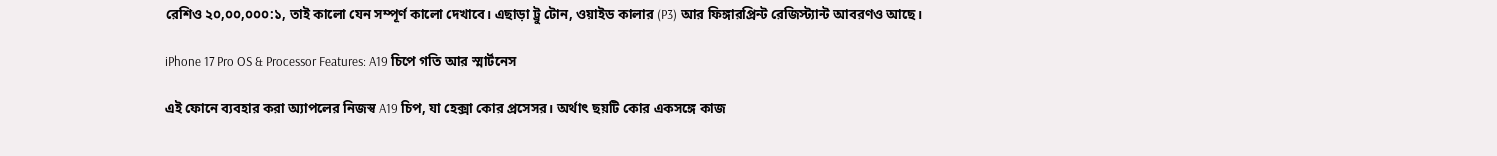রেশিও ২০,০০,০০০:১, তাই কালো যেন সম্পূর্ণ কালো দেখাবে। এছাড়া ট্রু টোন, ওয়াইড কালার (P3) আর ফিঙ্গারপ্রিন্ট রেজিস্ট্যান্ট আবরণও আছে।

iPhone 17 Pro OS & Processor Features: A19 চিপে গতি আর স্মার্টনেস

এই ফোনে ব্যবহার করা অ্যাপলের নিজস্ব A19 চিপ, যা হেক্সা কোর প্রসেসর। অর্থাৎ ছয়টি কোর একসঙ্গে কাজ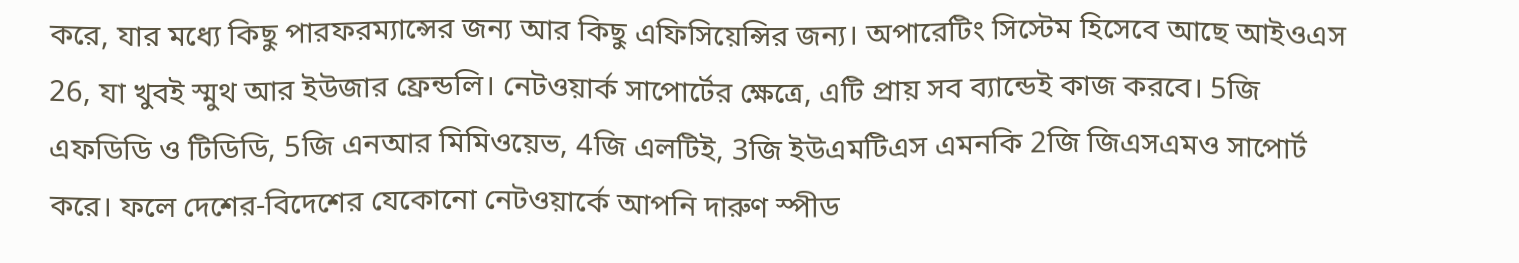করে, যার মধ্যে কিছু পারফরম্যান্সের জন্য আর কিছু এফিসিয়েন্সির জন্য। অপারেটিং সিস্টেম হিসেবে আছে আইওএস 26, যা খুবই স্মুথ আর ইউজার ফ্রেন্ডলি। নেটওয়ার্ক সাপোর্টের ক্ষেত্রে, এটি প্রায় সব ব্যান্ডেই কাজ করবে। 5জি এফডিডি ও টিডিডি, 5জি এনআর মিমিওয়েভ, 4জি এলটিই, 3জি ইউএমটিএস এমনকি 2জি জিএসএমও সাপোর্ট করে। ফলে দেশের-বিদেশের যেকোনো নেটওয়ার্কে আপনি দারুণ স্পীড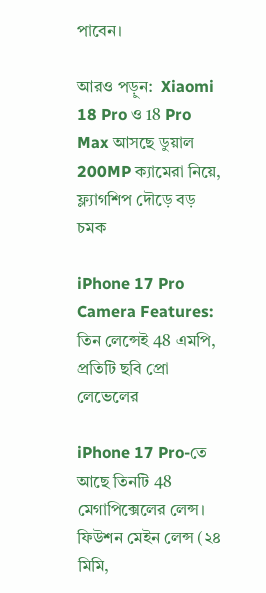পাবেন।

আরও পড়ুন:  Xiaomi 18 Pro ও 18 Pro Max আসছে ডুয়াল 200MP ক্যামেরা নিয়ে, ফ্ল্যাগশিপ দৌড়ে বড় চমক

iPhone 17 Pro Camera Features: তিন লেন্সেই 48 এমপি, প্রতিটি ছবি প্রো লেভেলের

iPhone 17 Pro-তে আছে তিনটি 48 মেগাপিক্সেলের লেন্স। ফিউশন মেইন লেন্স (২৪ মিমি,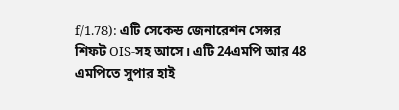f/1.78): এটি সেকেন্ড জেনারেশন সেন্সর শিফট OIS-সহ আসে। এটি 24এমপি আর 48 এমপিতে সুপার হাই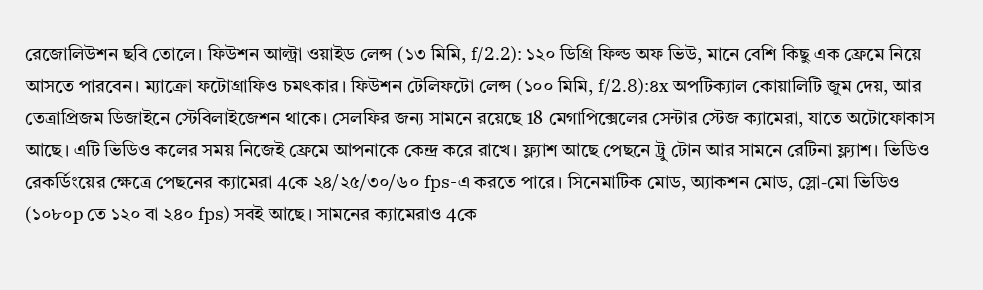রেজোলিউশন ছবি তোলে। ফিউশন আল্ট্রা ওয়াইড লেন্স (১৩ মিমি, f/2.2): ১২০ ডিগ্রি ফিল্ড অফ ভিউ, মানে বেশি কিছু এক ফ্রেমে নিয়ে আসতে পারবেন। ম্যাক্রো ফটোগ্রাফিও চমৎকার। ফিউশন টেলিফটো লেন্স (১০০ মিমি, f/2.8):৪x অপটিক্যাল কোয়ালিটি জুম দেয়, আর তেত্রাপ্রিজম ডিজাইনে স্টেবিলাইজেশন থাকে। সেলফির জন্য সামনে রয়েছে 18 মেগাপিক্সেলের সেন্টার স্টেজ ক্যামেরা, যাতে অটোফোকাস আছে। এটি ভিডিও কলের সময় নিজেই ফ্রেমে আপনাকে কেন্দ্র করে রাখে। ফ্ল্যাশ আছে পেছনে ট্রু টোন আর সামনে রেটিনা ফ্ল্যাশ। ভিডিও রেকর্ডিংয়ের ক্ষেত্রে পেছনের ক্যামেরা 4কে ২৪/২৫/৩০/৬০ fps-এ করতে পারে। সিনেমাটিক মোড, অ্যাকশন মোড, স্লো-মো ভিডিও (১০৮০p তে ১২০ বা ২৪০ fps) সবই আছে। সামনের ক্যামেরাও 4কে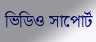ভিডিও সাপোর্ট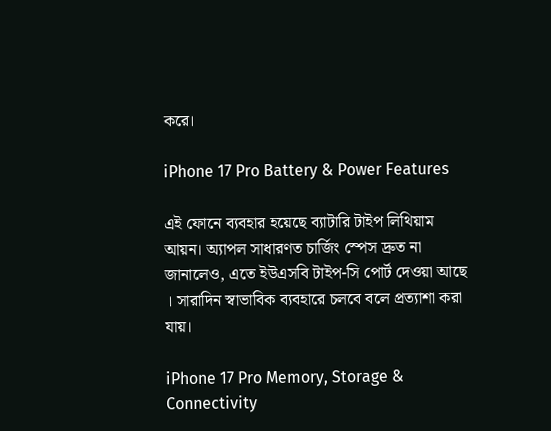করে।

iPhone 17 Pro Battery & Power Features

এই ফোনে ব্যবহার হয়েছে ব্যাটারি টাইপ লিথিয়াম আয়ন। অ্যাপল সাধারণত চার্জিং স্পেস দ্রুত না জানালেও, এতে ইউএসবি টাইপ-সি পোর্ট দেওয়া আছে । সারাদিন স্বাভাবিক ব্যবহারে চলবে বলে প্রত্যাশা করা যায়।

iPhone 17 Pro Memory, Storage & Connectivity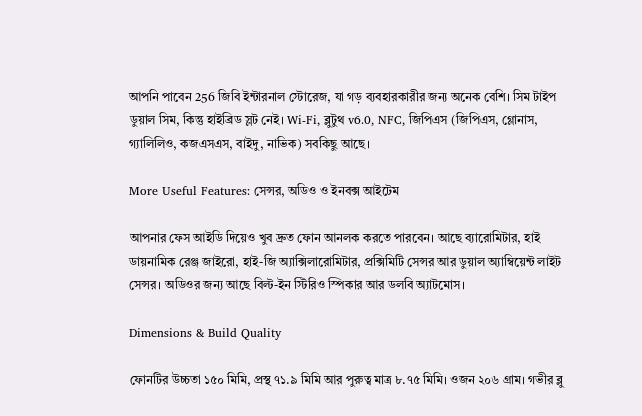আপনি পাবেন 256 জিবি ইন্টারনাল স্টোরেজ, যা গড় ব্যবহারকারীর জন্য অনেক বেশি। সিম টাইপ ডুয়াল সিম, কিন্তু হাইব্রিড স্লট নেই। Wi-Fi, ব্লুটুথ v6.0, NFC, জিপিএস (জিপিএস, গ্লোনাস, গ্যালিলিও, কজএসএস, বাইদু, নাভিক) সবকিছু আছে।

More Useful Features: সেন্সর, অডিও ও ইনবক্স আইটেম

আপনার ফেস আইডি দিয়েও খুব দ্রুত ফোন আনলক করতে পারবেন। আছে ব্যারোমিটার, হাই ডায়নামিক রেঞ্জ জাইরো, হাই-জি অ্যাক্সিলারোমিটার, প্রক্সিমিটি সেন্সর আর ডুয়াল অ্যাম্বিয়েন্ট লাইট সেন্সর। অডিওর জন্য আছে বিল্ট-ইন স্টিরিও স্পিকার আর ডলবি অ্যাটমোস।

Dimensions & Build Quality

ফোনটির উচ্চতা ১৫০ মিমি, প্রস্থ ৭১.৯ মিমি আর পুরুত্ব মাত্র ৮.৭৫ মিমি। ওজন ২০৬ গ্রাম। গভীর ব্লু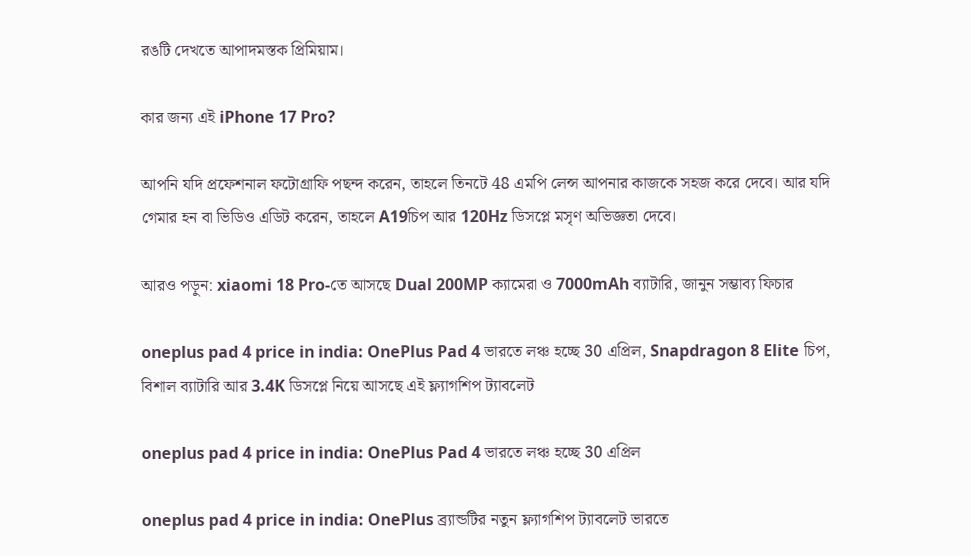রঙটি দেখতে আপাদমস্তক প্রিমিয়াম।

কার জন্য এই iPhone 17 Pro?

আপনি যদি প্রফেশনাল ফটোগ্রাফি পছন্দ করেন, তাহলে তিনটে 48 এমপি লেন্স আপনার কাজকে সহজ করে দেবে। আর যদি গেমার হন বা ভিডিও এডিট করেন, তাহলে A19চিপ আর 120Hz ডিসপ্লে মসৃণ অভিজ্ঞতা দেবে।

আরও পড়ুন: xiaomi 18 Pro-তে আসছে Dual 200MP ক্যামেরা ও 7000mAh ব্যাটারি, জানুন সম্ভাব্য ফিচার

oneplus pad 4 price in india: OnePlus Pad 4 ভারতে লঞ্চ হচ্ছে 30 এপ্রিল, Snapdragon 8 Elite চিপ, বিশাল ব্যাটারি আর 3.4K ডিসপ্লে নিয়ে আসছে এই ফ্ল্যাগশিপ ট্যাবলেট

oneplus pad 4 price in india: OnePlus Pad 4 ভারতে লঞ্চ হচ্ছে 30 এপ্রিল

oneplus pad 4 price in india: OnePlus ব্র্যান্ডটির নতুন ফ্ল্যাগশিপ ট্যাবলেট ভারতে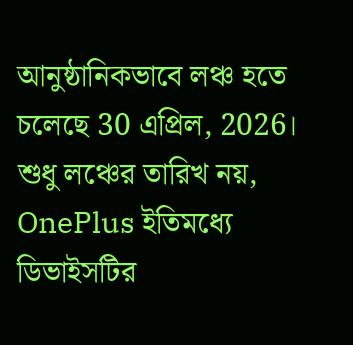আনুষ্ঠানিকভাবে লঞ্চ হতে চলেছে 30 এপ্রিল, 2026। শুধু লঞ্চের তারিখ নয়, OnePlus ইতিমধ্যে ডিভাইসটির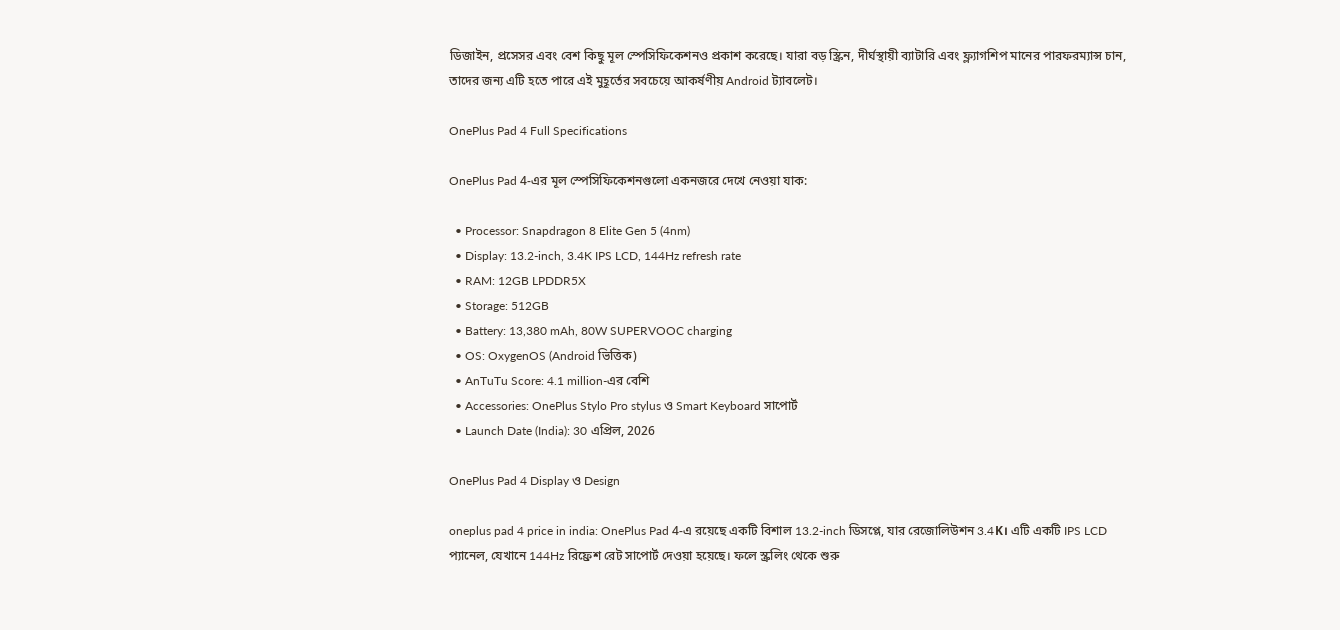ডিজাইন, প্রসেসর এবং বেশ কিছু মূল স্পেসিফিকেশনও প্রকাশ করেছে। যারা বড় স্ক্রিন, দীর্ঘস্থায়ী ব্যাটারি এবং ফ্ল্যাগশিপ মানের পারফরম্যান্স চান, তাদের জন্য এটি হতে পারে এই মুহূর্তের সবচেয়ে আকর্ষণীয় Android ট্যাবলেট।

OnePlus Pad 4 Full Specifications

OnePlus Pad 4-এর মূল স্পেসিফিকেশনগুলো একনজরে দেখে নেওয়া যাক:

  • Processor: Snapdragon 8 Elite Gen 5 (4nm)
  • Display: 13.2-inch, 3.4K IPS LCD, 144Hz refresh rate
  • RAM: 12GB LPDDR5X
  • Storage: 512GB
  • Battery: 13,380 mAh, 80W SUPERVOOC charging
  • OS: OxygenOS (Android ভিত্তিক)
  • AnTuTu Score: 4.1 million-এর বেশি
  • Accessories: OnePlus Stylo Pro stylus ও Smart Keyboard সাপোর্ট
  • Launch Date (India): 30 এপ্রিল, 2026

OnePlus Pad 4 Display ও Design

oneplus pad 4 price in india: OnePlus Pad 4-এ রয়েছে একটি বিশাল 13.2-inch ডিসপ্লে, যার রেজোলিউশন 3.4K। এটি একটি IPS LCD প্যানেল, যেখানে 144Hz রিফ্রেশ রেট সাপোর্ট দেওয়া হয়েছে। ফলে স্ক্রলিং থেকে শুরু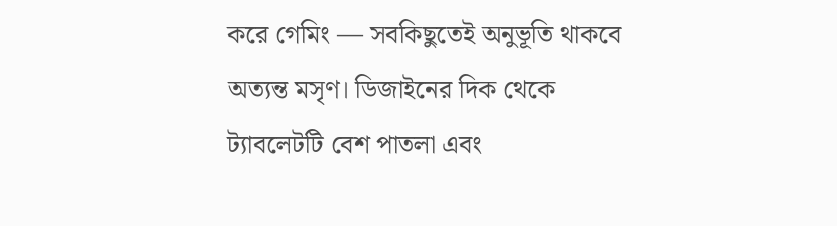করে গেমিং — সবকিছুতেই অনুভূতি থাকবে অত্যন্ত মসৃণ। ডিজাইনের দিক থেকে ট্যাবলেটটি বেশ পাতলা এবং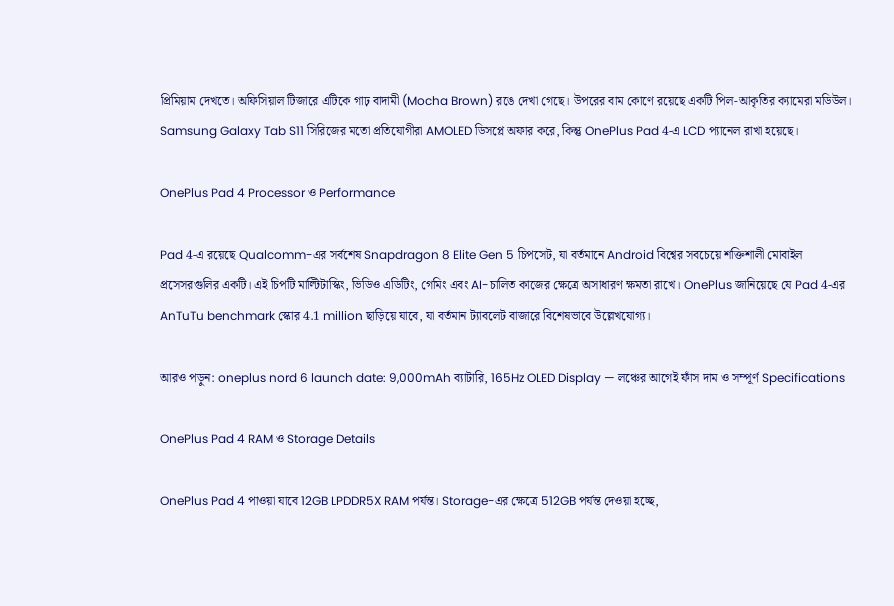প্রিমিয়াম দেখতে। অফিসিয়াল টিজারে এটিকে গাঢ় বাদামী (Mocha Brown) রঙে দেখা গেছে। উপরের বাম কোণে রয়েছে একটি পিল-আকৃতির ক্যামেরা মডিউল। Samsung Galaxy Tab S11 সিরিজের মতো প্রতিযোগীরা AMOLED ডিসপ্লে অফার করে, কিন্তু OnePlus Pad 4-এ LCD প্যানেল রাখা হয়েছে।

OnePlus Pad 4 Processor ও Performance

Pad 4-এ রয়েছে Qualcomm-এর সর্বশেষ Snapdragon 8 Elite Gen 5 চিপসেট, যা বর্তমানে Android বিশ্বের সবচেয়ে শক্তিশালী মোবাইল প্রসেসরগুলির একটি। এই চিপটি মাল্টিটাস্কিং, ভিডিও এডিটিং, গেমিং এবং AI-চালিত কাজের ক্ষেত্রে অসাধারণ ক্ষমতা রাখে। OnePlus জানিয়েছে যে Pad 4-এর AnTuTu benchmark স্কোর 4.1 million ছাড়িয়ে যাবে, যা বর্তমান ট্যাবলেট বাজারে বিশেষভাবে উল্লেখযোগ্য।

আরও পড়ুন: oneplus nord 6 launch date: 9,000mAh ব্যাটারি, 165Hz OLED Display — লঞ্চের আগেই ফাঁস দাম ও সম্পূর্ণ Specifications

OnePlus Pad 4 RAM ও Storage Details

OnePlus Pad 4 পাওয়া যাবে 12GB LPDDR5X RAM পর্যন্ত। Storage-এর ক্ষেত্রে 512GB পর্যন্ত দেওয়া হচ্ছে,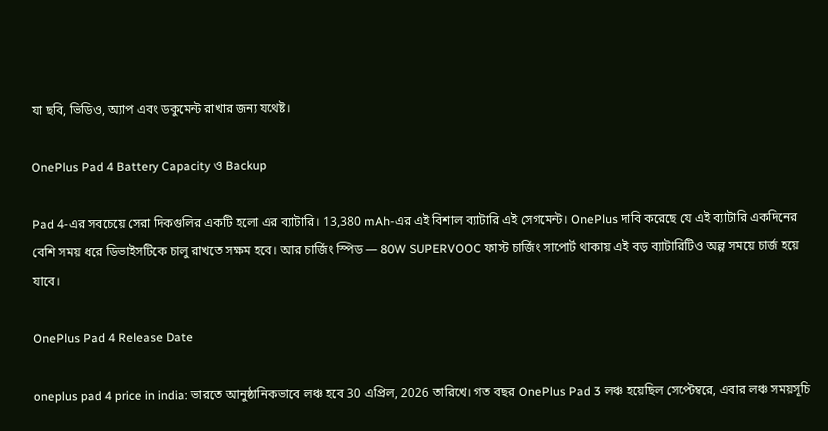যা ছবি, ভিডিও, অ্যাপ এবং ডকুমেন্ট রাখার জন্য যথেষ্ট।

OnePlus Pad 4 Battery Capacity ও Backup

Pad 4-এর সবচেয়ে সেরা দিকগুলির একটি হলো এর ব্যাটারি। 13,380 mAh-এর এই বিশাল ব্যাটারি এই সেগমেন্ট। OnePlus দাবি করেছে যে এই ব্যাটারি একদিনের বেশি সময় ধরে ডিভাইসটিকে চালু রাখতে সক্ষম হবে। আর চার্জিং স্পিড — 80W SUPERVOOC ফাস্ট চার্জিং সাপোর্ট থাকায় এই বড় ব্যাটারিটিও অল্প সময়ে চার্জ হয়ে যাবে।

OnePlus Pad 4 Release Date

oneplus pad 4 price in india: ভারতে আনুষ্ঠানিকভাবে লঞ্চ হবে 30 এপ্রিল, 2026 তারিখে। গত বছর OnePlus Pad 3 লঞ্চ হয়েছিল সেপ্টেম্বরে, এবার লঞ্চ সময়সূচি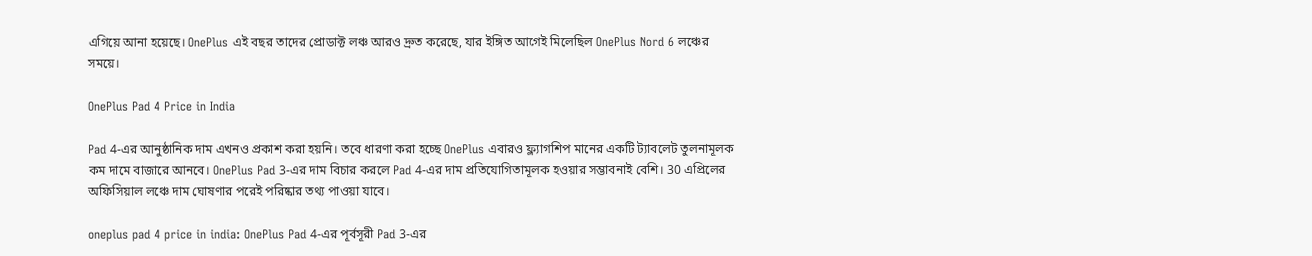এগিয়ে আনা হয়েছে। OnePlus এই বছর তাদের প্রোডাক্ট লঞ্চ আরও দ্রুত করেছে, যার ইঙ্গিত আগেই মিলেছিল OnePlus Nord 6 লঞ্চের সময়ে।

OnePlus Pad 4 Price in India

Pad 4-এর আনুষ্ঠানিক দাম এখনও প্রকাশ করা হয়নি। তবে ধারণা করা হচ্ছে OnePlus এবারও ফ্ল্যাগশিপ মানের একটি ট্যাবলেট তুলনামূলক কম দামে বাজারে আনবে। OnePlus Pad 3-এর দাম বিচার করলে Pad 4-এর দাম প্রতিযোগিতামূলক হওয়ার সম্ভাবনাই বেশি। 30 এপ্রিলের অফিসিয়াল লঞ্চে দাম ঘোষণার পরেই পরিষ্কার তথ্য পাওয়া যাবে।

oneplus pad 4 price in india: OnePlus Pad 4-এর পূর্বসূরী Pad 3-এর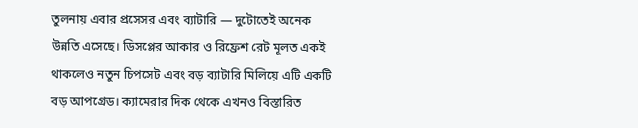তুলনায় এবার প্রসেসর এবং ব্যাটারি — দুটোতেই অনেক উন্নতি এসেছে। ডিসপ্লের আকার ও রিফ্রেশ রেট মূলত একই থাকলেও নতুন চিপসেট এবং বড় ব্যাটারি মিলিয়ে এটি একটি বড় আপগ্রেড। ক্যামেরার দিক থেকে এখনও বিস্তারিত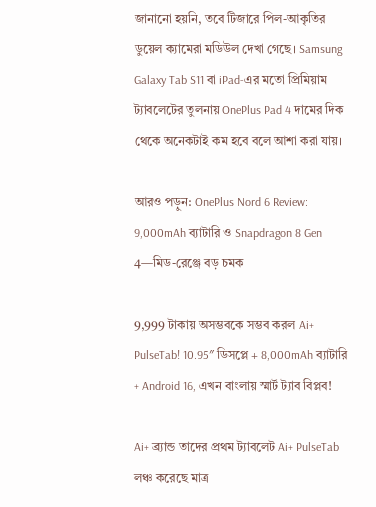জানানো হয়নি, তবে টিজারে পিল-আকৃতির ডুয়েল ক্যামেরা মডিউল দেখা গেছে। Samsung Galaxy Tab S11 বা iPad-এর মতো প্রিমিয়াম ট্যাবলেটের তুলনায় OnePlus Pad 4 দামের দিক থেকে অনেকটাই কম হবে বলে আশা করা যায়।

আরও পড়ুন: OnePlus Nord 6 Review: 9,000mAh ব্যাটারি ও Snapdragon 8 Gen 4—মিড-রেঞ্জে বড় চমক

9,999 টাকায় অসম্ভবকে সম্ভব করল Ai+ PulseTab! 10.95″ ডিসপ্লে + 8,000mAh ব্যাটারি + Android 16, এখন বাংলায় স্মার্ট ট্যাব বিপ্লব!

Ai+ ব্র্যান্ড তাদের প্রথম ট্যাবলেট Ai+ PulseTab লঞ্চ করেছে মাত্র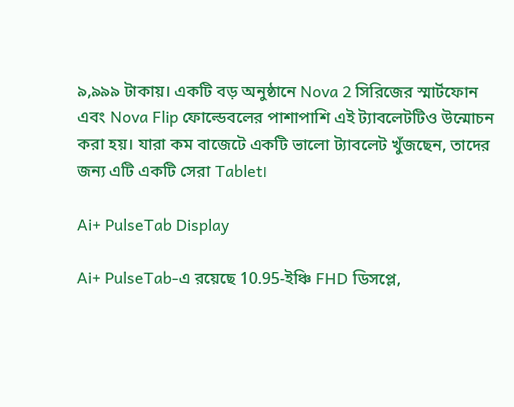৯,৯৯৯ টাকায়। একটি বড় অনুষ্ঠানে Nova 2 সিরিজের স্মার্টফোন এবং Nova Flip ফোল্ডেবলের পাশাপাশি এই ট্যাবলেটটিও উন্মোচন করা হয়। যারা কম বাজেটে একটি ভালো ট্যাবলেট খুঁজছেন, তাদের জন্য এটি একটি সেরা Tablet।

Ai+ PulseTab Display

Ai+ PulseTab-এ রয়েছে 10.95-ইঞ্চি FHD ডিসপ্লে,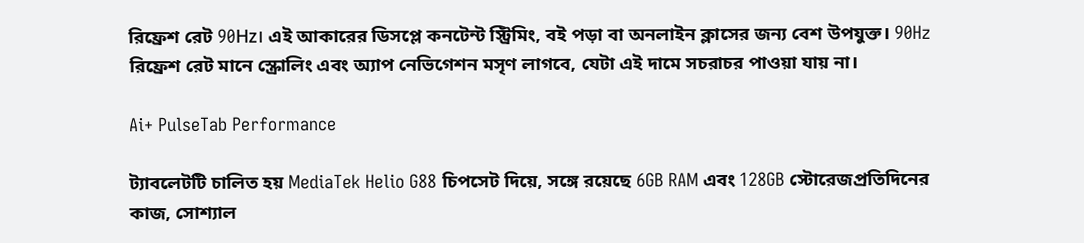রিফ্রেশ রেট 90Hz। এই আকারের ডিসপ্লে কনটেন্ট স্ট্রিমিং, বই পড়া বা অনলাইন ক্লাসের জন্য বেশ উপযুক্ত। 90Hz রিফ্রেশ রেট মানে স্ক্রোলিং এবং অ্যাপ নেভিগেশন মসৃণ লাগবে, যেটা এই দামে সচরাচর পাওয়া যায় না।

Ai+ PulseTab Performance

ট্যাবলেটটি চালিত হয় MediaTek Helio G88 চিপসেট দিয়ে, সঙ্গে রয়েছে 6GB RAM এবং 128GB স্টোরেজপ্রতিদিনের কাজ, সোশ্যাল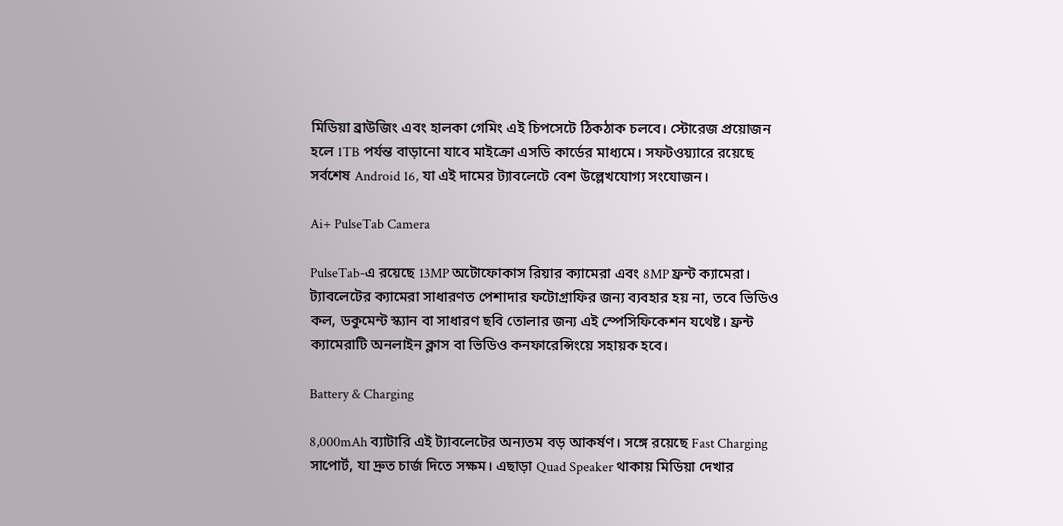মিডিয়া ব্রাউজিং এবং হালকা গেমিং এই চিপসেটে ঠিকঠাক চলবে। স্টোরেজ প্রয়োজন হলে 1TB পর্যন্ত বাড়ানো যাবে মাইক্রো এসডি কার্ডের মাধ্যমে। সফটওয়্যারে রয়েছে সর্বশেষ Android 16, যা এই দামের ট্যাবলেটে বেশ উল্লেখযোগ্য সংযোজন।

Ai+ PulseTab Camera

PulseTab-এ রয়েছে 13MP অটোফোকাস রিয়ার ক্যামেরা এবং 8MP ফ্রন্ট ক্যামেরা। ট্যাবলেটের ক্যামেরা সাধারণত পেশাদার ফটোগ্রাফির জন্য ব্যবহার হয় না, তবে ভিডিও কল, ডকুমেন্ট স্ক্যান বা সাধারণ ছবি তোলার জন্য এই স্পেসিফিকেশন যথেষ্ট। ফ্রন্ট ক্যামেরাটি অনলাইন ক্লাস বা ভিডিও কনফারেন্সিংয়ে সহায়ক হবে।

Battery & Charging

8,000mAh ব্যাটারি এই ট্যাবলেটের অন্যতম বড় আকর্ষণ। সঙ্গে রয়েছে Fast Charging সাপোর্ট, যা দ্রুত চার্জ দিতে সক্ষম। এছাড়া Quad Speaker থাকায় মিডিয়া দেখার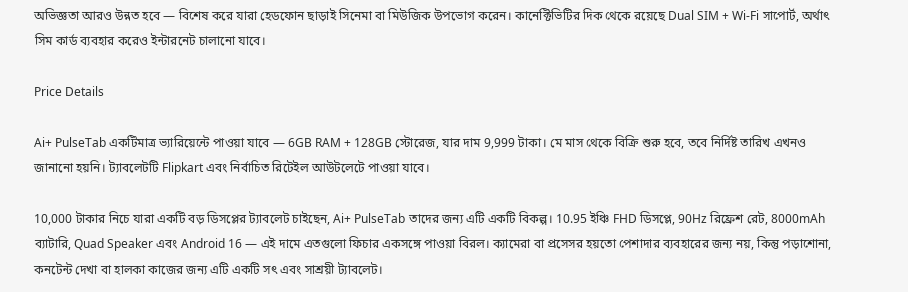অভিজ্ঞতা আরও উন্নত হবে — বিশেষ করে যারা হেডফোন ছাড়াই সিনেমা বা মিউজিক উপভোগ করেন। কানেক্টিভিটির দিক থেকে রয়েছে Dual SIM + Wi-Fi সাপোর্ট, অর্থাৎ সিম কার্ড ব্যবহার করেও ইন্টারনেট চালানো যাবে।

Price Details

Ai+ PulseTab একটিমাত্র ভ্যারিয়েন্টে পাওয়া যাবে — 6GB RAM + 128GB স্টোরেজ, যার দাম 9,999 টাকা। মে মাস থেকে বিক্রি শুরু হবে, তবে নির্দিষ্ট তারিখ এখনও জানানো হয়নি। ট্যাবলেটটি Flipkart এবং নির্বাচিত রিটেইল আউটলেটে পাওয়া যাবে।

10,000 টাকার নিচে যারা একটি বড় ডিসপ্লের ট্যাবলেট চাইছেন, Ai+ PulseTab তাদের জন্য এটি একটি বিকল্প। 10.95 ইঞ্চি FHD ডিসপ্লে, 90Hz রিফ্রেশ রেট, 8000mAh ব্যাটারি, Quad Speaker এবং Android 16 — এই দামে এতগুলো ফিচার একসঙ্গে পাওয়া বিরল। ক্যামেরা বা প্রসেসর হয়তো পেশাদার ব্যবহারের জন্য নয়, কিন্তু পড়াশোনা, কনটেন্ট দেখা বা হালকা কাজের জন্য এটি একটি সৎ এবং সাশ্রয়ী ট্যাবলেট।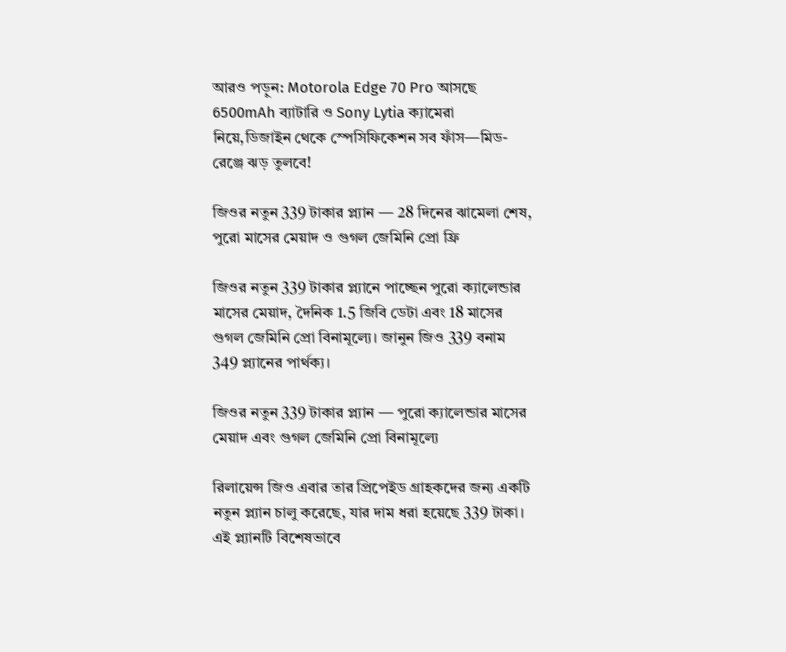আরও পড়ুন: Motorola Edge 70 Pro আসছে 6500mAh ব্যাটারি ও Sony Lytia ক্যামেরা নিয়ে,ডিজাইন থেকে স্পেসিফিকেশন সব ফাঁস—মিড-রেঞ্জে ঝড় তুলবে!

জিওর নতুন 339 টাকার প্ল্যান — 28 দিনের ঝামেলা শেষ, পুরো মাসের মেয়াদ ও গুগল জেমিনি প্রো ফ্রি

জিওর নতুন 339 টাকার প্ল্যানে পাচ্ছেন পুরো ক্যালেন্ডার মাসের মেয়াদ, দৈনিক 1.5 জিবি ডেটা এবং 18 মাসের গুগল জেমিনি প্রো বিনামূল্যে। জানুন জিও 339 বনাম 349 প্ল্যানের পার্থক্য।

জিওর নতুন 339 টাকার প্ল্যান — পুরো ক্যালেন্ডার মাসের মেয়াদ এবং গুগল জেমিনি প্রো বিনামূল্যে

রিলায়েন্স জিও এবার তার প্রিপেইড গ্রাহকদের জন্য একটি নতুন প্ল্যান চালু করেছে, যার দাম ধরা হয়েছে 339 টাকা। এই প্ল্যানটি বিশেষভাবে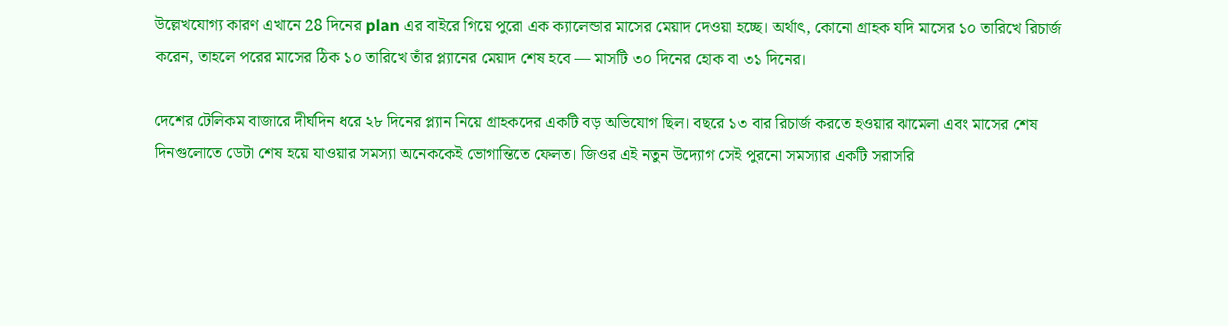উল্লেখযোগ্য কারণ এখানে 28 দিনের plan এর বাইরে গিয়ে পুরো এক ক্যালেন্ডার মাসের মেয়াদ দেওয়া হচ্ছে। অর্থাৎ, কোনো গ্রাহক যদি মাসের ১০ তারিখে রিচার্জ করেন, তাহলে পরের মাসের ঠিক ১০ তারিখে তাঁর প্ল্যানের মেয়াদ শেষ হবে — মাসটি ৩০ দিনের হোক বা ৩১ দিনের।

দেশের টেলিকম বাজারে দীর্ঘদিন ধরে ২৮ দিনের প্ল্যান নিয়ে গ্রাহকদের একটি বড় অভিযোগ ছিল। বছরে ১৩ বার রিচার্জ করতে হওয়ার ঝামেলা এবং মাসের শেষ দিনগুলোতে ডেটা শেষ হয়ে যাওয়ার সমস্যা অনেককেই ভোগান্তিতে ফেলত। জিওর এই নতুন উদ্যোগ সেই পুরনো সমস্যার একটি সরাসরি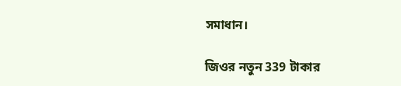সমাধান।

জিওর নতুন 339 টাকার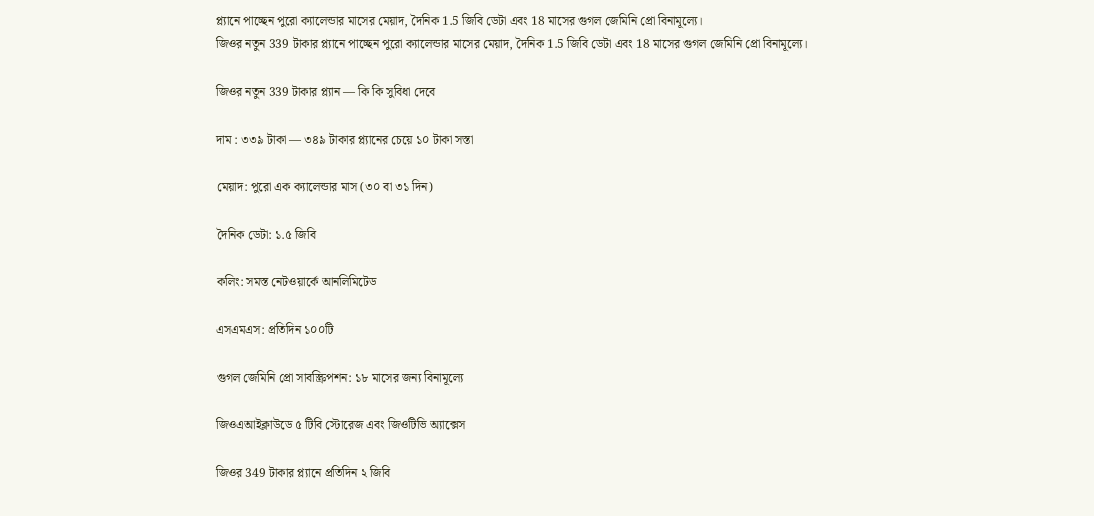প্ল্যানে পাচ্ছেন পুরো ক্যালেন্ডার মাসের মেয়াদ, দৈনিক 1.5 জিবি ডেটা এবং 18 মাসের গুগল জেমিনি প্রো বিনামূল্যে।
জিওর নতুন 339 টাকার প্ল্যানে পাচ্ছেন পুরো ক্যালেন্ডার মাসের মেয়াদ, দৈনিক 1.5 জিবি ডেটা এবং 18 মাসের গুগল জেমিনি প্রো বিনামূল্যে।

জিওর নতুন 339 টাকার প্ল্যান — কি কি সুবিধা দেবে

দাম : ৩৩৯ টাকা — ৩৪৯ টাকার প্ল্যানের চেয়ে ১০ টাকা সস্তা

মেয়াদ: পুরো এক ক্যালেন্ডার মাস (৩০ বা ৩১ দিন)

দৈনিক ডেটা: ১.৫ জিবি

কলিং: সমস্ত নেটওয়ার্কে আনলিমিটেড

এসএমএস: প্রতিদিন ১০০টি

গুগল জেমিনি প্রো সাবস্ক্রিপশন: ১৮ মাসের জন্য বিনামূল্যে

জিওএআইক্লাউডে ৫ টিবি স্টোরেজ এবং জিওটিভি অ্যাক্সেস

জিওর 349 টাকার প্ল্যানে প্রতিদিন ২ জিবি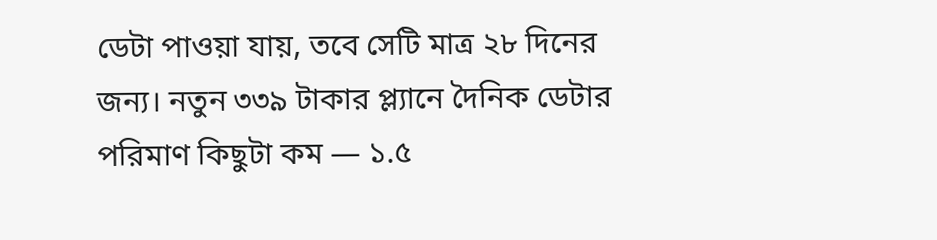ডেটা পাওয়া যায়, তবে সেটি মাত্র ২৮ দিনের জন্য। নতুন ৩৩৯ টাকার প্ল্যানে দৈনিক ডেটার পরিমাণ কিছুটা কম — ১.৫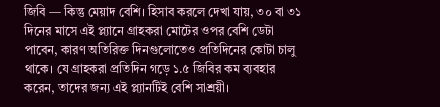জিবি — কিন্তু মেয়াদ বেশি। হিসাব করলে দেখা যায়, ৩০ বা ৩১ দিনের মাসে এই প্ল্যানে গ্রাহকরা মোটের ওপর বেশি ডেটা পাবেন, কারণ অতিরিক্ত দিনগুলোতেও প্রতিদিনের কোটা চালু থাকে। যে গ্রাহকরা প্রতিদিন গড়ে ১.৫ জিবির কম ব্যবহার করেন, তাদের জন্য এই প্ল্যানটিই বেশি সাশ্রয়ী।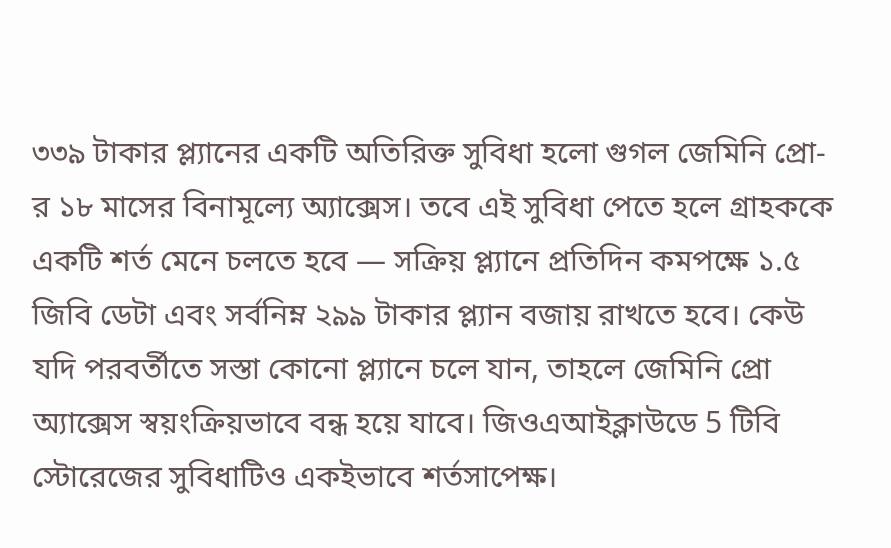৩৩৯ টাকার প্ল্যানের একটি অতিরিক্ত সুবিধা হলো গুগল জেমিনি প্রো-র ১৮ মাসের বিনামূল্যে অ্যাক্সেস। তবে এই সুবিধা পেতে হলে গ্রাহককে একটি শর্ত মেনে চলতে হবে — সক্রিয় প্ল্যানে প্রতিদিন কমপক্ষে ১.৫ জিবি ডেটা এবং সর্বনিম্ন ২৯৯ টাকার প্ল্যান বজায় রাখতে হবে। কেউ যদি পরবর্তীতে সস্তা কোনো প্ল্যানে চলে যান, তাহলে জেমিনি প্রো অ্যাক্সেস স্বয়ংক্রিয়ভাবে বন্ধ হয়ে যাবে। জিওএআইক্লাউডে 5 টিবি স্টোরেজের সুবিধাটিও একইভাবে শর্তসাপেক্ষ।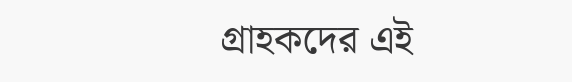গ্রাহকদের এই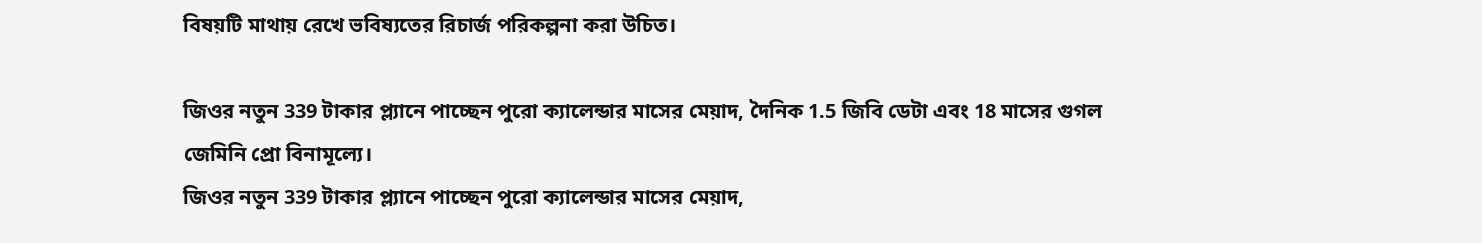বিষয়টি মাথায় রেখে ভবিষ্যতের রিচার্জ পরিকল্পনা করা উচিত।

জিওর নতুন 339 টাকার প্ল্যানে পাচ্ছেন পুরো ক্যালেন্ডার মাসের মেয়াদ, দৈনিক 1.5 জিবি ডেটা এবং 18 মাসের গুগল জেমিনি প্রো বিনামূল্যে।
জিওর নতুন 339 টাকার প্ল্যানে পাচ্ছেন পুরো ক্যালেন্ডার মাসের মেয়াদ,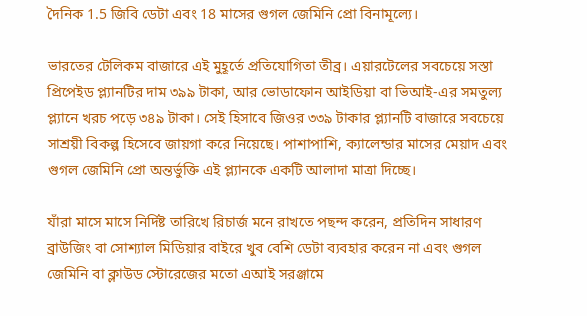দৈনিক 1.5 জিবি ডেটা এবং 18 মাসের গুগল জেমিনি প্রো বিনামূল্যে।

ভারতের টেলিকম বাজারে এই মুহূর্তে প্রতিযোগিতা তীব্র। এয়ারটেলের সবচেয়ে সস্তা প্রিপেইড প্ল্যানটির দাম ৩৯৯ টাকা, আর ভোডাফোন আইডিয়া বা ভিআই-এর সমতুল্য প্ল্যানে খরচ পড়ে ৩৪৯ টাকা। সেই হিসাবে জিওর ৩৩৯ টাকার প্ল্যানটি বাজারে সবচেয়ে সাশ্রয়ী বিকল্প হিসেবে জায়গা করে নিয়েছে। পাশাপাশি, ক্যালেন্ডার মাসের মেয়াদ এবং গুগল জেমিনি প্রো অন্তর্ভুক্তি এই প্ল্যানকে একটি আলাদা মাত্রা দিচ্ছে।

যাঁরা মাসে মাসে নির্দিষ্ট তারিখে রিচার্জ মনে রাখতে পছন্দ করেন, প্রতিদিন সাধারণ ব্রাউজিং বা সোশ্যাল মিডিয়ার বাইরে খুব বেশি ডেটা ব্যবহার করেন না এবং গুগল জেমিনি বা ক্লাউড স্টোরেজের মতো এআই সরঞ্জামে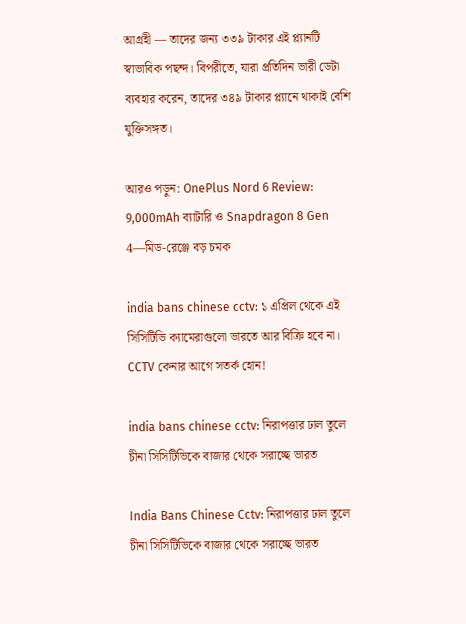আগ্রহী — তাদের জন্য ৩৩৯ টাকার এই প্ল্যানটি স্বাভাবিক পছন্দ। বিপরীতে, যারা প্রতিদিন ভারী ডেটা ব্যবহার করেন, তাদের ৩৪৯ টাকার প্ল্যানে থাকাই বেশি যুক্তিসঙ্গত।

আরও পড়ুন: OnePlus Nord 6 Review: 9,000mAh ব্যাটারি ও Snapdragon 8 Gen 4—মিড-রেঞ্জে বড় চমক

india bans chinese cctv: ১ এপ্রিল থেকে এই সিসিটিভি ক্যামেরাগুলো ভারতে আর বিক্রি হবে না। CCTV কেনার আগে সতর্ক হোন!

india bans chinese cctv: নিরাপত্তার ঢাল তুলে চীনা সিসিটিভিকে বাজার থেকে সরাচ্ছে ভারত

India Bans Chinese Cctv: নিরাপত্তার ঢাল তুলে চীনা সিসিটিভিকে বাজার থেকে সরাচ্ছে ভারত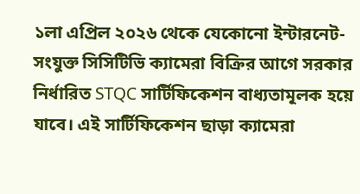১লা এপ্রিল ২০২৬ থেকে যেকোনো ইন্টারনেট-সংযুক্ত সিসিটিভি ক্যামেরা বিক্রির আগে সরকার নির্ধারিত STQC সার্টিফিকেশন বাধ্যতামূলক হয়ে যাবে। এই সার্টিফিকেশন ছাড়া ক্যামেরা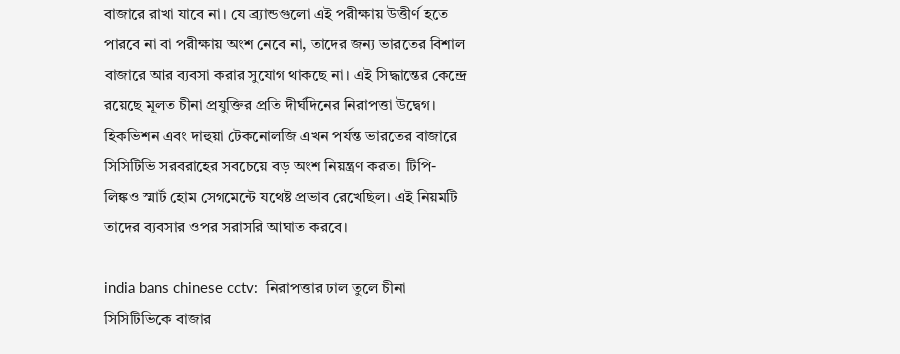বাজারে রাখা যাবে না। যে ব্র্যান্ডগুলো এই পরীক্ষায় উত্তীর্ণ হতে পারবে না বা পরীক্ষায় অংশ নেবে না, তাদের জন্য ভারতের বিশাল বাজারে আর ব্যবসা করার সুযোগ থাকছে না। এই সিদ্ধান্তের কেন্দ্রে রয়েছে মূলত চীনা প্রযুক্তির প্রতি দীর্ঘদিনের নিরাপত্তা উদ্বেগ। হিকভিশন এবং দাহুয়া টেকনোলজি এখন পর্যন্ত ভারতের বাজারে সিসিটিভি সরবরাহের সবচেয়ে বড় অংশ নিয়ন্ত্রণ করত। টিপি-লিঙ্কও স্মার্ট হোম সেগমেন্টে যথেষ্ট প্রভাব রেখেছিল। এই নিয়মটি তাদের ব্যবসার ওপর সরাসরি আঘাত করবে।

india bans chinese cctv:  নিরাপত্তার ঢাল তুলে চীনা সিসিটিভিকে বাজার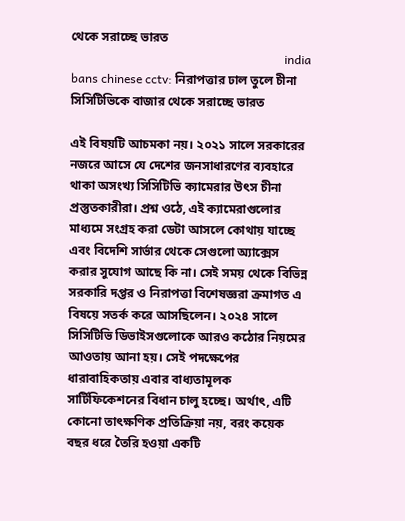থেকে সরাচ্ছে ভারত
                                                                       india bans chinese cctv: নিরাপত্তার ঢাল তুলে চীনা সিসিটিভিকে বাজার থেকে সরাচ্ছে ভারত

এই বিষয়টি আচমকা নয়। ২০২১ সালে সরকারের নজরে আসে যে দেশের জনসাধারণের ব্যবহারে থাকা অসংখ্য সিসিটিভি ক্যামেরার উৎস চীনা প্রস্তুতকারীরা। প্রশ্ন ওঠে, এই ক্যামেরাগুলোর মাধ্যমে সংগ্রহ করা ডেটা আসলে কোথায় যাচ্ছে এবং বিদেশি সার্ভার থেকে সেগুলো অ্যাক্সেস করার সুযোগ আছে কি না। সেই সময় থেকে বিভিন্ন সরকারি দপ্তর ও নিরাপত্তা বিশেষজ্ঞরা ক্রমাগত এ বিষয়ে সতর্ক করে আসছিলেন। ২০২৪ সালে সিসিটিভি ডিভাইসগুলোকে আরও কঠোর নিয়মের আওতায় আনা হয়। সেই পদক্ষেপের ধারাবাহিকতায় এবার বাধ্যতামূলক সার্টিফিকেশনের বিধান চালু হচ্ছে। অর্থাৎ, এটি কোনো তাৎক্ষণিক প্রতিক্রিয়া নয়, বরং কয়েক বছর ধরে তৈরি হওয়া একটি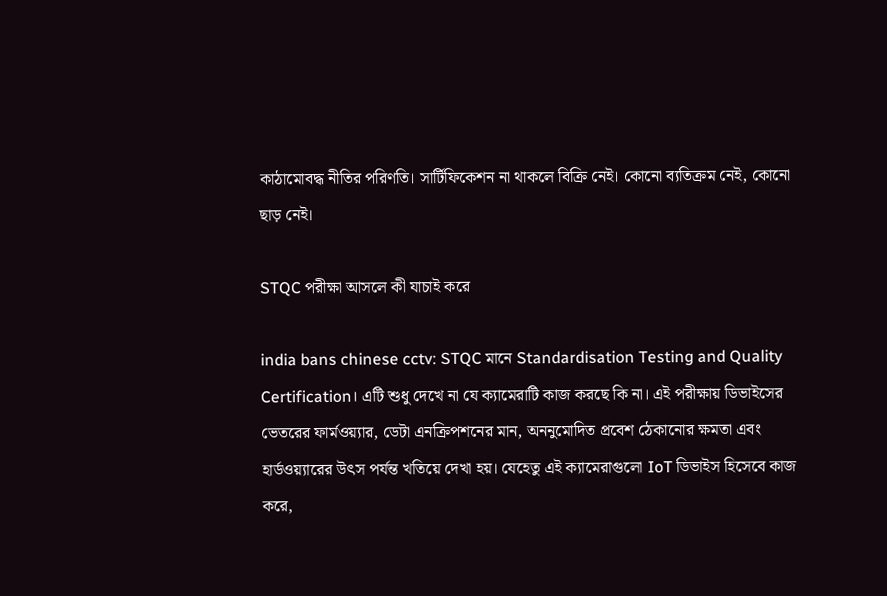কাঠামোবদ্ধ নীতির পরিণতি। সার্টিফিকেশন না থাকলে বিক্রি নেই। কোনো ব্যতিক্রম নেই, কোনো ছাড় নেই।

STQC পরীক্ষা আসলে কী যাচাই করে

india bans chinese cctv: STQC মানে Standardisation Testing and Quality Certification। এটি শুধু দেখে না যে ক্যামেরাটি কাজ করছে কি না। এই পরীক্ষায় ডিভাইসের ভেতরের ফার্মওয়্যার, ডেটা এনক্রিপশনের মান, অননুমোদিত প্রবেশ ঠেকানোর ক্ষমতা এবং হার্ডওয়্যারের উৎস পর্যন্ত খতিয়ে দেখা হয়। যেহেতু এই ক্যামেরাগুলো IoT ডিভাইস হিসেবে কাজ করে,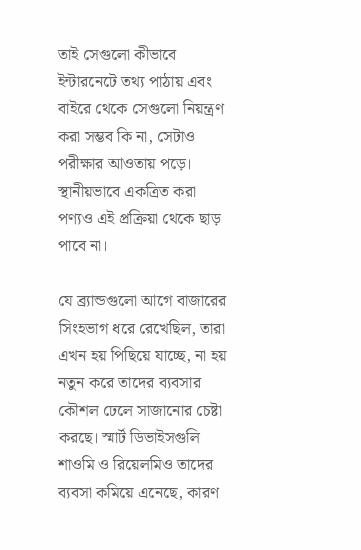তাই সেগুলো কীভাবে ইন্টারনেটে তথ্য পাঠায় এবং বাইরে থেকে সেগুলো নিয়ন্ত্রণ করা সম্ভব কি না, সেটাও পরীক্ষার আওতায় পড়ে। স্থানীয়ভাবে একত্রিত করা পণ্যও এই প্রক্রিয়া থেকে ছাড় পাবে না।

যে ব্র্যান্ডগুলো আগে বাজারের সিংহভাগ ধরে রেখেছিল, তারা এখন হয় পিছিয়ে যাচ্ছে, না হয় নতুন করে তাদের ব্যবসার কৌশল ঢেলে সাজানোর চেষ্টা করছে। স্মার্ট ডিভাইসগুলি শাওমি ও রিয়েলমিও তাদের ব্যবসা কমিয়ে এনেছে, কারণ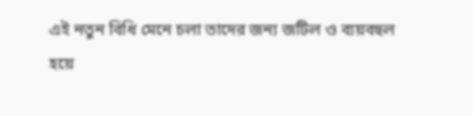এই নতুন বিধি মেনে চলা তাদের জন্য জটিল ও ব্যয়বহুল হয়ে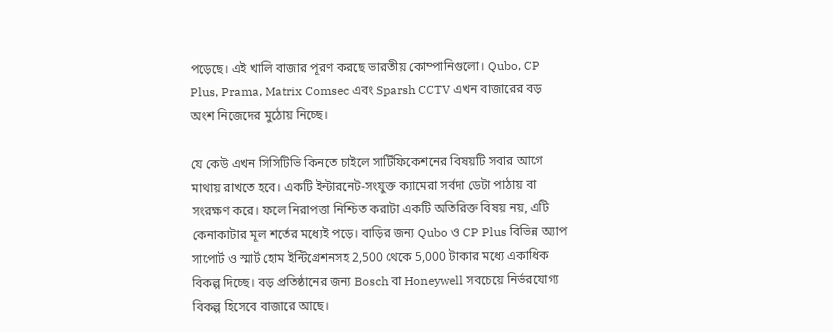পড়েছে। এই খালি বাজার পূরণ করছে ভারতীয় কোম্পানিগুলো। Qubo, CP Plus, Prama, Matrix Comsec এবং Sparsh CCTV এখন বাজারের বড় অংশ নিজেদের মুঠোয় নিচ্ছে।

যে কেউ এখন সিসিটিভি কিনতে চাইলে সার্টিফিকেশনের বিষয়টি সবার আগে মাথায় রাখতে হবে। একটি ইন্টারনেট-সংযুক্ত ক্যামেরা সর্বদা ডেটা পাঠায় বা সংরক্ষণ করে। ফলে নিরাপত্তা নিশ্চিত করাটা একটি অতিরিক্ত বিষয় নয়, এটি কেনাকাটার মূল শর্তের মধ্যেই পড়ে। বাড়ির জন্য Qubo ও CP Plus বিভিন্ন অ্যাপ সাপোর্ট ও স্মার্ট হোম ইন্টিগ্রেশনসহ 2,500 থেকে 5,000 টাকার মধ্যে একাধিক বিকল্প দিচ্ছে। বড় প্রতিষ্ঠানের জন্য Bosch বা Honeywell সবচেয়ে নির্ভরযোগ্য বিকল্প হিসেবে বাজারে আছে।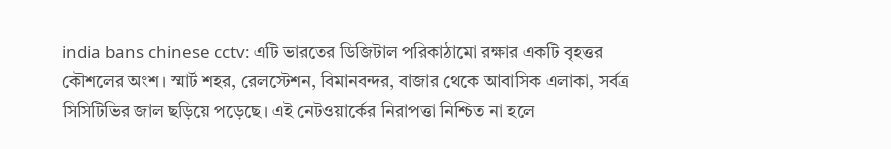india bans chinese cctv: এটি ভারতের ডিজিটাল পরিকাঠামো রক্ষার একটি বৃহত্তর কৌশলের অংশ। স্মার্ট শহর, রেলস্টেশন, বিমানবন্দর, বাজার থেকে আবাসিক এলাকা, সর্বত্র সিসিটিভির জাল ছড়িয়ে পড়েছে। এই নেটওয়ার্কের নিরাপত্তা নিশ্চিত না হলে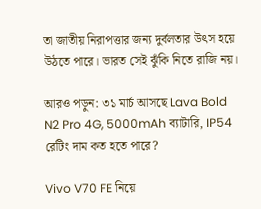তা জাতীয় নিরাপত্তার জন্য দুর্বলতার উৎস হয়ে উঠতে পারে। ভারত সেই ঝুঁকি নিতে রাজি নয়।

আরও পড়ুন: ৩১ মার্চ আসছে Lava Bold N2 Pro 4G, 5000mAh ব্যাটারি, IP54 রেটিং দাম কত হতে পারে?

Vivo V70 FE নিয়ে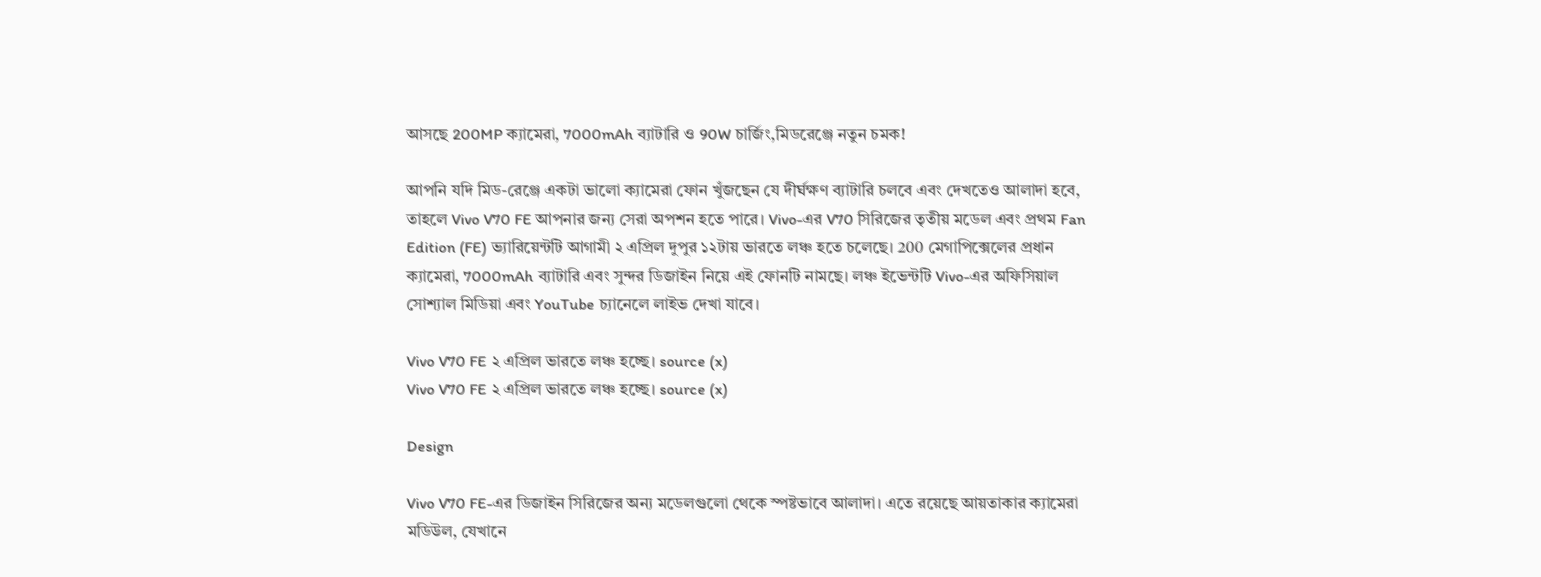আসছে 200MP ক্যামেরা, 7000mAh ব্যাটারি ও 90W চার্জিং,মিডরেঞ্জে নতুন চমক!

আপনি যদি মিড-রেঞ্জে একটা ভালো ক্যামেরা ফোন খুঁজছেন যে দীর্ঘক্ষণ ব্যাটারি চলবে এবং দেখতেও আলাদা হবে, তাহলে Vivo V70 FE আপনার জন্য সেরা অপশন হতে পারে। Vivo-এর V70 সিরিজের তৃতীয় মডেল এবং প্রথম Fan Edition (FE) ভ্যারিয়েন্টটি আগামী ২ এপ্রিল দুপুর ১২টায় ভারতে লঞ্চ হতে চলেছে। 200 মেগাপিক্সেলের প্রধান ক্যামেরা, 7000mAh ব্যাটারি এবং সুন্দর ডিজাইন নিয়ে এই ফোনটি নামছে। লঞ্চ ইভেন্টটি Vivo-এর অফিসিয়াল সোশ্যাল মিডিয়া এবং YouTube চ্যানেলে লাইভ দেখা যাবে।

Vivo V70 FE ২ এপ্রিল ভারতে লঞ্চ হচ্ছে। source (x)
Vivo V70 FE ২ এপ্রিল ভারতে লঞ্চ হচ্ছে। source (x)

Design

Vivo V70 FE-এর ডিজাইন সিরিজের অন্য মডেলগুলো থেকে স্পষ্টভাবে আলাদা। এতে রয়েছে আয়তাকার ক্যামেরা মডিউল, যেখানে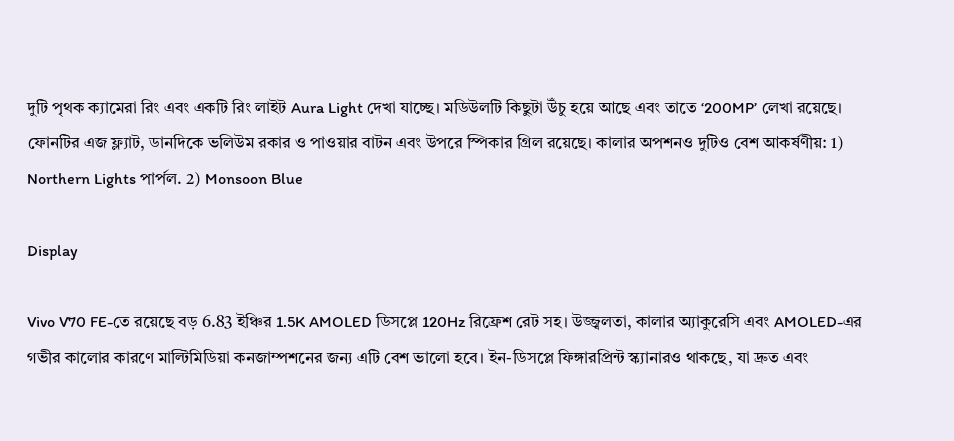দুটি পৃথক ক্যামেরা রিং এবং একটি রিং লাইট Aura Light দেখা যাচ্ছে। মডিউলটি কিছুটা উঁচু হয়ে আছে এবং তাতে ‘200MP’ লেখা রয়েছে। ফোনটির এজ ফ্ল্যাট, ডানদিকে ভলিউম রকার ও পাওয়ার বাটন এবং উপরে স্পিকার গ্রিল রয়েছে। কালার অপশনও দুটিও বেশ আকর্ষণীয়: 1) Northern Lights পার্পল. 2) Monsoon Blue

Display

Vivo V70 FE-তে রয়েছে বড় 6.83 ইঞ্চির 1.5K AMOLED ডিসপ্লে 120Hz রিফ্রেশ রেট সহ। উজ্জ্বলতা, কালার অ্যাকুরেসি এবং AMOLED-এর গভীর কালোর কারণে মাল্টিমিডিয়া কনজাম্পশনের জন্য এটি বেশ ভালো হবে। ইন-ডিসপ্লে ফিঙ্গারপ্রিন্ট স্ক্যানারও থাকছে, যা দ্রুত এবং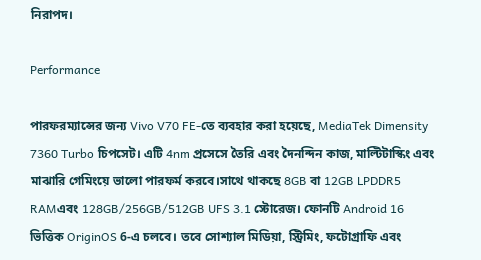নিরাপদ।

Performance

পারফরম্যান্সের জন্য Vivo V70 FE-তে ব্যবহার করা হয়েছে, MediaTek Dimensity 7360 Turbo চিপসেট। এটি 4nm প্রসেসে তৈরি এবং দৈনন্দিন কাজ, মাল্টিটাস্কিং এবং মাঝারি গেমিংয়ে ভালো পারফর্ম করবে।সাথে থাকছে 8GB বা 12GB LPDDR5 RAMএবং 128GB/256GB/512GB UFS 3.1 স্টোরেজ। ফোনটি Android 16 ভিত্তিক OriginOS 6-এ চলবে। তবে সোশ্যাল মিডিয়া, স্ট্রিমিং, ফটোগ্রাফি এবং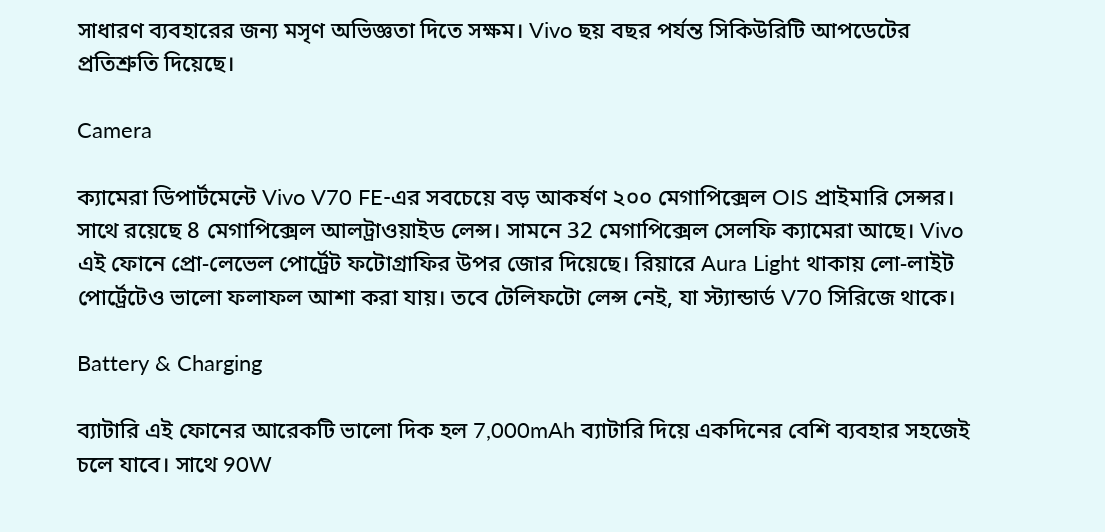সাধারণ ব্যবহারের জন্য মসৃণ অভিজ্ঞতা দিতে সক্ষম। Vivo ছয় বছর পর্যন্ত সিকিউরিটি আপডেটের প্রতিশ্রুতি দিয়েছে।

Camera

ক্যামেরা ডিপার্টমেন্টে Vivo V70 FE-এর সবচেয়ে বড় আকর্ষণ ২০০ মেগাপিক্সেল OIS প্রাইমারি সেন্সর। সাথে রয়েছে 8 মেগাপিক্সেল আলট্রাওয়াইড লেন্স। সামনে 32 মেগাপিক্সেল সেলফি ক্যামেরা আছে। Vivo এই ফোনে প্রো-লেভেল পোর্ট্রেট ফটোগ্রাফির উপর জোর দিয়েছে। রিয়ারে Aura Light থাকায় লো-লাইট পোর্ট্রেটেও ভালো ফলাফল আশা করা যায়। তবে টেলিফটো লেন্স নেই, যা স্ট্যান্ডার্ড V70 সিরিজে থাকে।

Battery & Charging

ব্যাটারি এই ফোনের আরেকটি ভালো দিক হল 7,000mAh ব্যাটারি দিয়ে একদিনের বেশি ব্যবহার সহজেই চলে যাবে। সাথে 90W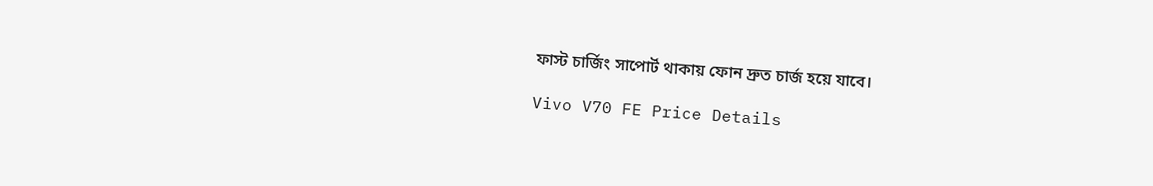ফাস্ট চার্জিং সাপোর্ট থাকায় ফোন দ্রুত চার্জ হয়ে যাবে।

Vivo V70 FE Price Details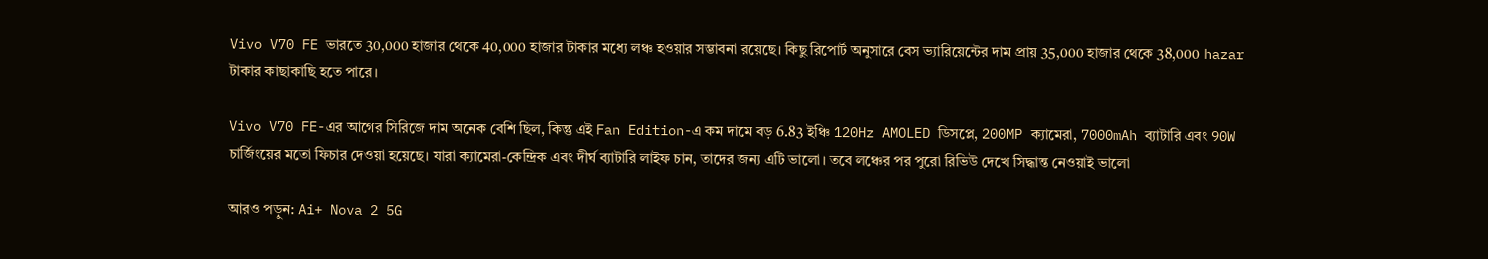Vivo V70 FE ভারতে 30,000 হাজার থেকে 40,000 হাজার টাকার মধ্যে লঞ্চ হওয়ার সম্ভাবনা রয়েছে। কিছু রিপোর্ট অনুসারে বেস ভ্যারিয়েন্টের দাম প্রায় 35,000 হাজার থেকে 38,000 hazar টাকার কাছাকাছি হতে পারে।

Vivo V70 FE-এর আগের সিরিজে দাম অনেক বেশি ছিল, কিন্তু এই Fan Edition-এ কম দামে বড় 6.83 ইঞ্চি 120Hz AMOLED ডিসপ্লে, 200MP ক্যামেরা, 7000mAh ব্যাটারি এবং 90W চার্জিংয়ের মতো ফিচার দেওয়া হয়েছে। যারা ক্যামেরা-কেন্দ্রিক এবং দীর্ঘ ব্যাটারি লাইফ চান, তাদের জন্য এটি ভালো। তবে লঞ্চের পর পুরো রিভিউ দেখে সিদ্ধান্ত নেওয়াই ভালো

আরও পড়ুন: Ai+ Nova 2 5G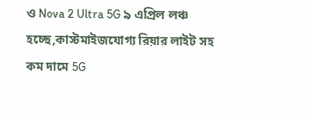ও Nova 2 Ultra 5G ৯ এপ্রিল লঞ্চ হচ্ছে,কাস্টমাইজযোগ্য রিয়ার লাইট সহ কম দামে 5G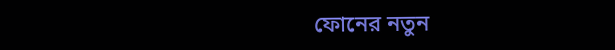ফোনের নতুন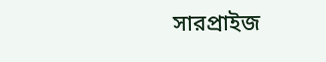সারপ্রাইজ